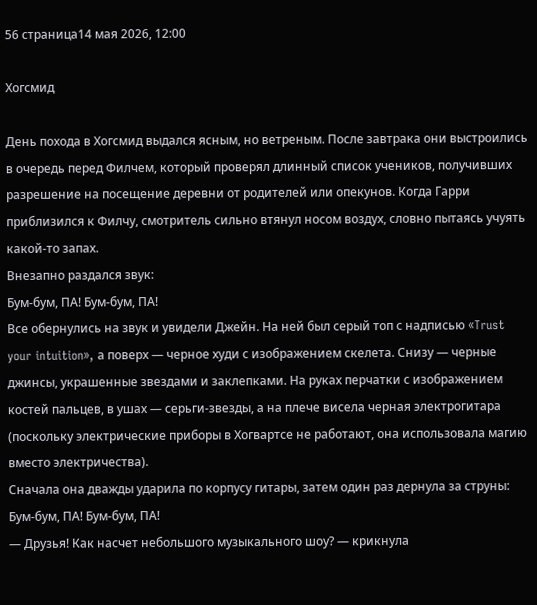56 страница14 мая 2026, 12:00

Хогсмид

День похода в Хогсмид выдался ясным, но ветреным. После завтрака они выстроились в очередь перед Филчем, который проверял длинный список учеников, получивших разрешение на посещение деревни от родителей или опекунов. Когда Гарри приблизился к Филчу, смотритель сильно втянул носом воздух, словно пытаясь учуять какой-то запах.
Внезапно раздался звук:
Бум-бум, ПА! Бум-бум, ПА!
Все обернулись на звук и увидели Джейн. На ней был серый топ с надписью «Trust your intuition», а поверх — черное худи с изображением скелета. Снизу — черные джинсы, украшенные звездами и заклепками. На руках перчатки с изображением костей пальцев, в ушах — серьги-звезды, а на плече висела черная электрогитара (поскольку электрические приборы в Хогвартсе не работают, она использовала магию вместо электричества).
Сначала она дважды ударила по корпусу гитары, затем один раз дернула за струны:
Бум-бум, ПА! Бум-бум, ПА!
— Друзья! Как насчет небольшого музыкального шоу? — крикнула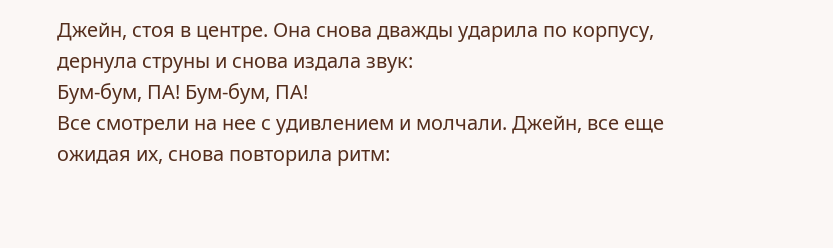Джейн, стоя в центре. Она снова дважды ударила по корпусу, дернула струны и снова издала звук:
Бум-бум, ПА! Бум-бум, ПА!
Все смотрели на нее с удивлением и молчали. Джейн, все еще ожидая их, снова повторила ритм: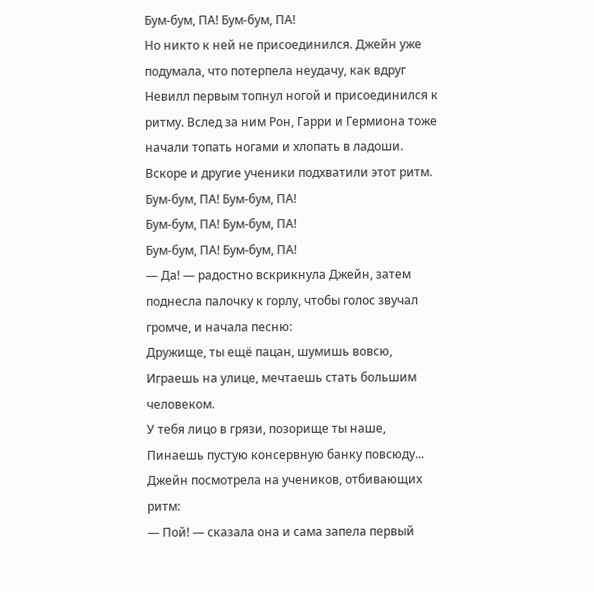Бум-бум, ПА! Бум-бум, ПА!
Но никто к ней не присоединился. Джейн уже подумала, что потерпела неудачу, как вдруг Невилл первым топнул ногой и присоединился к ритму. Вслед за ним Рон, Гарри и Гермиона тоже начали топать ногами и хлопать в ладоши. Вскоре и другие ученики подхватили этот ритм.
Бум-бум, ПА! Бум-бум, ПА!
Бум-бум, ПА! Бум-бум, ПА!
Бум-бум, ПА! Бум-бум, ПА!
— Да! — радостно вскрикнула Джейн, затем поднесла палочку к горлу, чтобы голос звучал громче, и начала песню:
Дружище, ты ещё пацан, шумишь вовсю,
Играешь на улице, мечтаешь стать большим человеком.
У тебя лицо в грязи, позорище ты наше,
Пинаешь пустую консервную банку повсюду...
Джейн посмотрела на учеников, отбивающих ритм:
— Пой! — сказала она и сама запела первый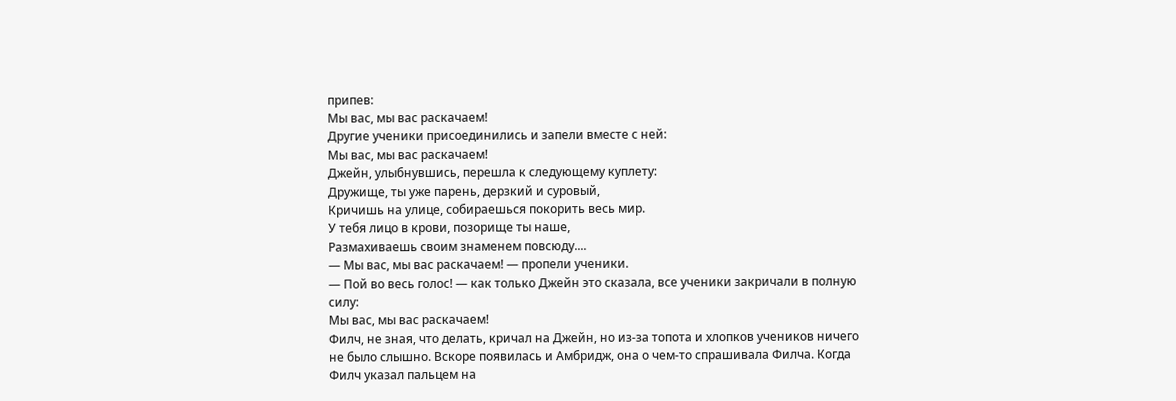припев:
Мы вас, мы вас раскачаем!
Другие ученики присоединились и запели вместе с ней:
Мы вас, мы вас раскачаем!
Джейн, улыбнувшись, перешла к следующему куплету:
Дружище, ты уже парень, дерзкий и суровый,
Кричишь на улице, собираешься покорить весь мир.
У тебя лицо в крови, позорище ты наше,
Размахиваешь своим знаменем повсюду....
— Мы вас, мы вас раскачаем! — пропели ученики.
— Пой во весь голос! — как только Джейн это сказала, все ученики закричали в полную силу:
Мы вас, мы вас раскачаем!
Филч, не зная, что делать, кричал на Джейн, но из-за топота и хлопков учеников ничего не было слышно. Вскоре появилась и Амбридж, она о чем-то спрашивала Филча. Когда Филч указал пальцем на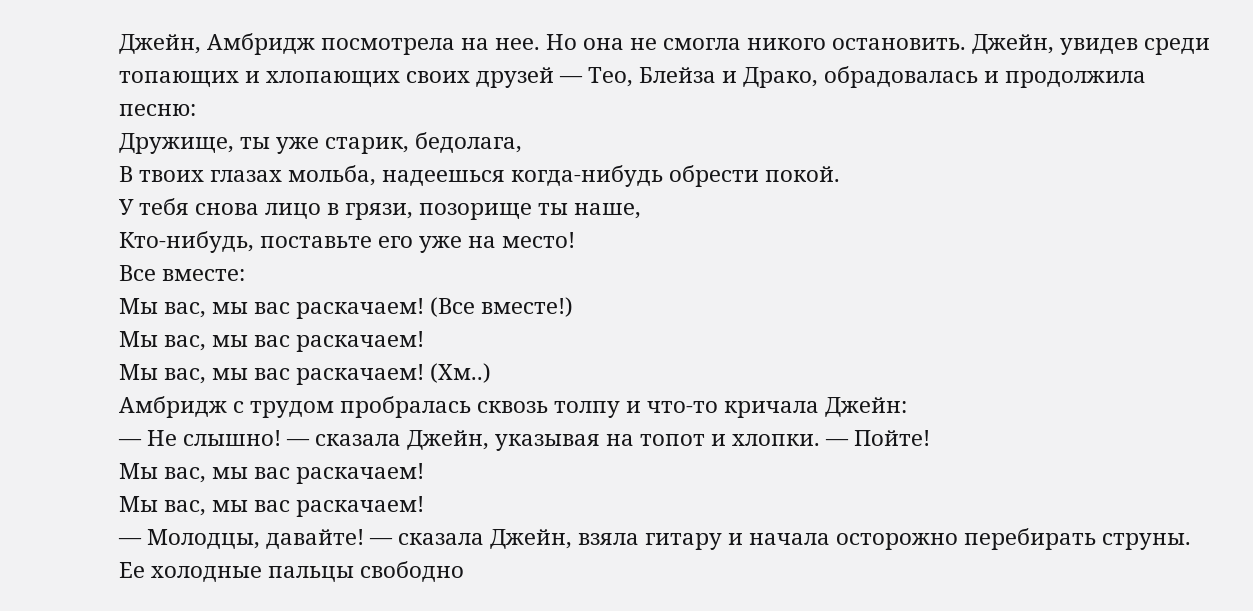Джейн, Амбридж посмотрела на нее. Но она не смогла никого остановить. Джейн, увидев среди топающих и хлопающих своих друзей — Тео, Блейза и Драко, обрадовалась и продолжила песню:
Дружище, ты уже старик, бедолага,
В твоих глазах мольба, надеешься когда-нибудь обрести покой.
У тебя снова лицо в грязи, позорище ты наше,
Кто-нибудь, поставьте его уже на место!
Все вместе:
Мы вас, мы вас раскачаем! (Все вместе!)
Мы вас, мы вас раскачаем!
Мы вас, мы вас раскачаем! (Хм..)
Амбридж с трудом пробралась сквозь толпу и что-то кричала Джейн:
— Не слышно! — сказала Джейн, указывая на топот и хлопки. — Пойте!
Мы вас, мы вас раскачаем!
Мы вас, мы вас раскачаем!
— Молодцы, давайте! — сказала Джейн, взяла гитару и начала осторожно перебирать струны. Ее холодные пальцы свободно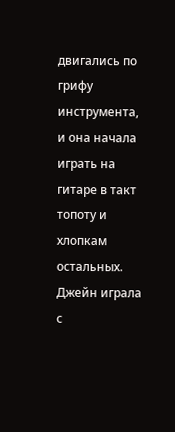двигались по грифу инструмента, и она начала играть на гитаре в такт топоту и хлопкам остальных. Джейн играла с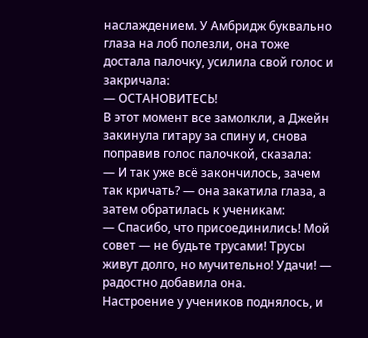наслаждением. У Амбридж буквально глаза на лоб полезли, она тоже достала палочку, усилила свой голос и закричала:
— ОСТАНОВИТЕСЬ!
В этот момент все замолкли, а Джейн закинула гитару за спину и, снова поправив голос палочкой, сказала:
— И так уже всё закончилось, зачем так кричать? — она закатила глаза, а затем обратилась к ученикам:
— Спасибо, что присоединились! Мой совет — не будьте трусами! Трусы живут долго, но мучительно! Удачи! — радостно добавила она.
Настроение у учеников поднялось, и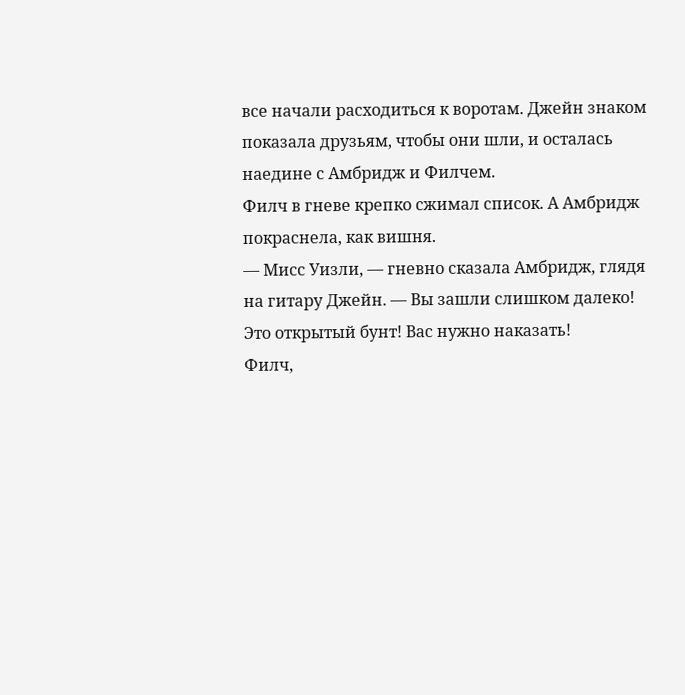все начали расходиться к воротам. Джейн знаком показала друзьям, чтобы они шли, и осталась наедине с Амбридж и Филчем.
Филч в гневе крепко сжимал список. А Амбридж покраснела, как вишня.
— Мисс Уизли, — гневно сказала Амбридж, глядя на гитару Джейн. — Вы зашли слишком далеко! Это открытый бунт! Вас нужно наказать!
Филч,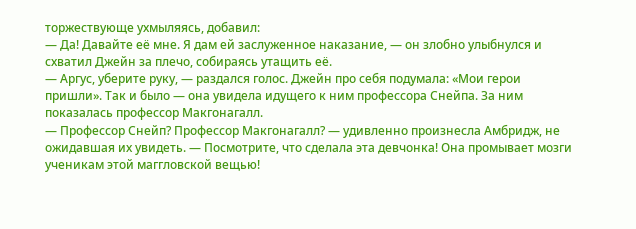торжествующе ухмыляясь, добавил:
— Да! Давайте её мне. Я дам ей заслуженное наказание, — он злобно улыбнулся и схватил Джейн за плечо, собираясь утащить её.
— Аргус, уберите руку, — раздался голос. Джейн про себя подумала: «Мои герои пришли». Так и было — она увидела идущего к ним профессора Снейпа. За ним показалась профессор Макгонагалл.
— Профессор Снейп? Профессор Макгонагалл? — удивленно произнесла Амбридж, не ожидавшая их увидеть. — Посмотрите, что сделала эта девчонка! Она промывает мозги ученикам этой маггловской вещью!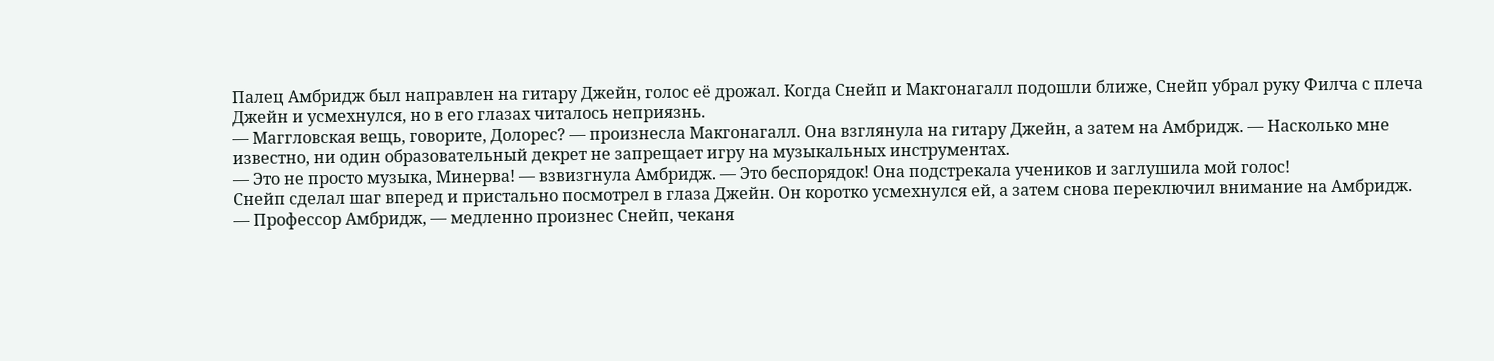Палец Амбридж был направлен на гитару Джейн, голос её дрожал. Когда Снейп и Макгонагалл подошли ближе, Снейп убрал руку Филча с плеча Джейн и усмехнулся, но в его глазах читалось неприязнь.
— Маггловская вещь, говорите, Долорес? — произнесла Макгонагалл. Она взглянула на гитару Джейн, а затем на Амбридж. — Насколько мне известно, ни один образовательный декрет не запрещает игру на музыкальных инструментах.
— Это не просто музыка, Минерва! — взвизгнула Амбридж. — Это беспорядок! Она подстрекала учеников и заглушила мой голос!
Снейп сделал шаг вперед и пристально посмотрел в глаза Джейн. Он коротко усмехнулся ей, а затем снова переключил внимание на Амбридж.
— Профессор Амбридж, — медленно произнес Снейп, чеканя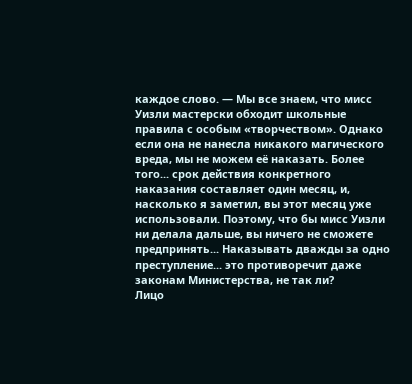каждое слово. — Мы все знаем, что мисс Уизли мастерски обходит школьные правила с особым «творчеством». Однако если она не нанесла никакого магического вреда, мы не можем её наказать. Более того... срок действия конкретного наказания составляет один месяц, и, насколько я заметил, вы этот месяц уже использовали. Поэтому, что бы мисс Уизли ни делала дальше, вы ничего не сможете предпринять... Наказывать дважды за одно преступление... это противоречит даже законам Министерства, не так ли?
Лицо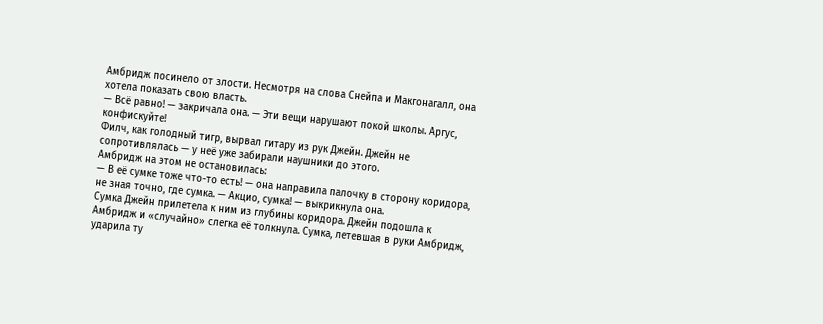Амбридж посинело от злости. Несмотря на слова Снейпа и Макгонагалл, она хотела показать свою власть.
— Всё равно! — закричала она. — Эти вещи нарушают покой школы. Аргус, конфискуйте!
Филч, как голодный тигр, вырвал гитару из рук Джейн. Джейн не сопротивлялась — у неё уже забирали наушники до этого.
Амбридж на этом не остановилась:
— В её сумке тоже что-то есть! — она направила палочку в сторону коридора, не зная точно, где сумка. — Акцио, сумка! — выкрикнула она.
Сумка Джейн прилетела к ним из глубины коридора. Джейн подошла к Амбридж и «случайно» слегка её толкнула. Сумка, летевшая в руки Амбридж, ударила ту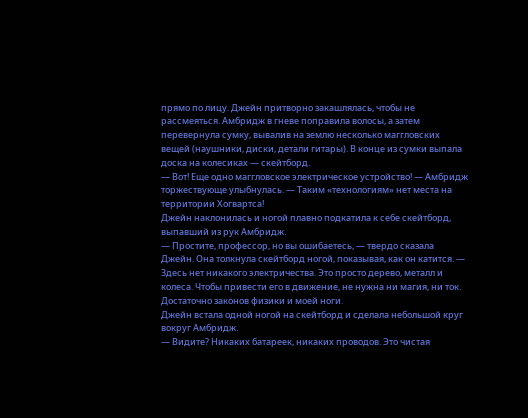прямо по лицу. Джейн притворно закашлялась, чтобы не рассмеяться. Амбридж в гневе поправила волосы, а затем перевернула сумку, вывалив на землю несколько маггловских вещей (наушники, диски, детали гитары). В конце из сумки выпала доска на колесиках — скейтборд.
— Вот! Еще одно маггловское электрическое устройство! — Амбридж торжествующе улыбнулась. — Таким «технологиям» нет места на территории Хогвартса!
Джейн наклонилась и ногой плавно подкатила к себе скейтборд, выпавший из рук Амбридж.
— Простите, профессор, но вы ошибаетесь, — твердо сказала Джейн. Она толкнула скейтборд ногой, показывая, как он катится. — Здесь нет никакого электричества. Это просто дерево, металл и колеса. Чтобы привести его в движение, не нужна ни магия, ни ток. Достаточно законов физики и моей ноги.
Джейн встала одной ногой на скейтборд и сделала небольшой круг вокруг Амбридж.
— Видите? Никаких батареек, никаких проводов. Это чистая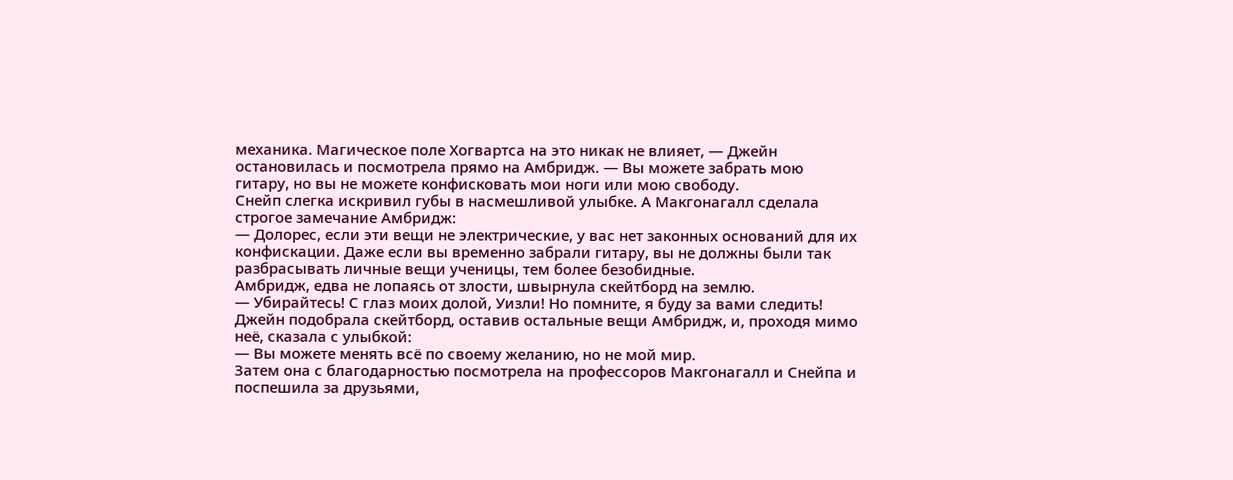механика. Магическое поле Хогвартса на это никак не влияет, — Джейн остановилась и посмотрела прямо на Амбридж. — Вы можете забрать мою гитару, но вы не можете конфисковать мои ноги или мою свободу.
Снейп слегка искривил губы в насмешливой улыбке. А Макгонагалл сделала строгое замечание Амбридж:
— Долорес, если эти вещи не электрические, у вас нет законных оснований для их конфискации. Даже если вы временно забрали гитару, вы не должны были так разбрасывать личные вещи ученицы, тем более безобидные.
Амбридж, едва не лопаясь от злости, швырнула скейтборд на землю.
— Убирайтесь! С глаз моих долой, Уизли! Но помните, я буду за вами следить!
Джейн подобрала скейтборд, оставив остальные вещи Амбридж, и, проходя мимо неё, сказала с улыбкой:
— Вы можете менять всё по своему желанию, но не мой мир.
Затем она с благодарностью посмотрела на профессоров Макгонагалл и Снейпа и поспешила за друзьями,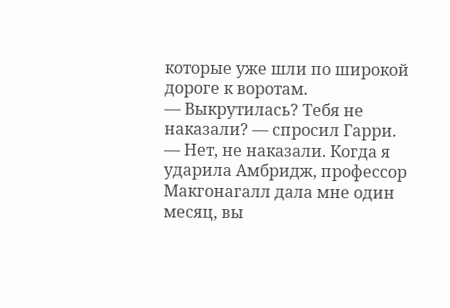которые уже шли по широкой дороге к воротам.
— Выкрутилась? Тебя не наказали? — спросил Гарри.
— Нет, не наказали. Когда я ударила Амбридж, профессор Макгонагалл дала мне один месяц, вы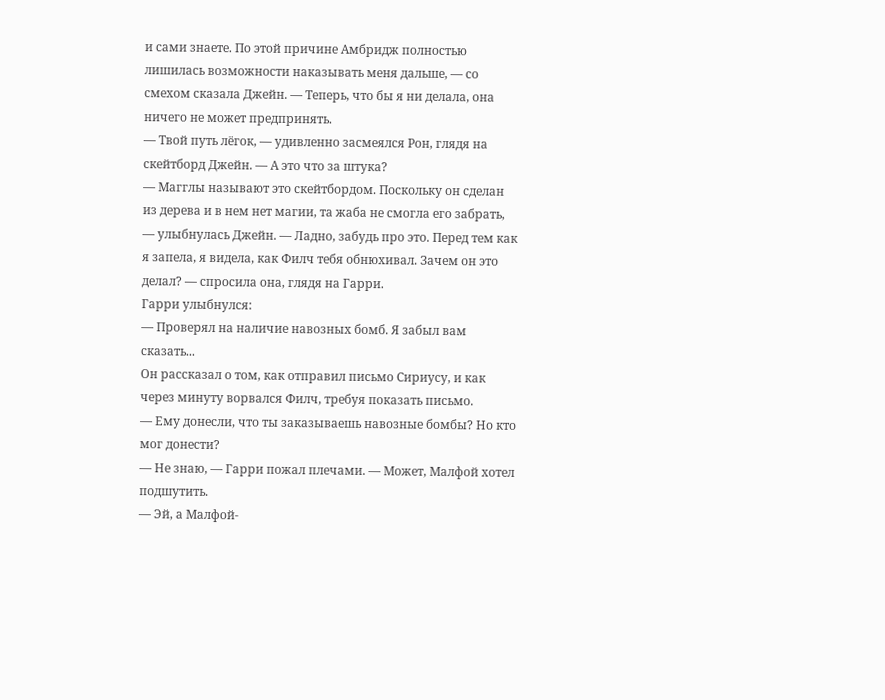и сами знаете. По этой причине Амбридж полностью лишилась возможности наказывать меня дальше, — со смехом сказала Джейн. — Теперь, что бы я ни делала, она ничего не может предпринять.
— Твой путь лёгок, — удивленно засмеялся Рон, глядя на скейтборд Джейн. — А это что за штука?
— Магглы называют это скейтбордом. Поскольку он сделан из дерева и в нем нет магии, та жаба не смогла его забрать, — улыбнулась Джейн. — Ладно, забудь про это. Перед тем как я запела, я видела, как Филч тебя обнюхивал. Зачем он это делал? — спросила она, глядя на Гарри.
Гарри улыбнулся:
— Проверял на наличие навозных бомб. Я забыл вам сказать...
Он рассказал о том, как отправил письмо Сириусу, и как через минуту ворвался Филч, требуя показать письмо.
— Ему донесли, что ты заказываешь навозные бомбы? Но кто мог донести?
— Не знаю, — Гарри пожал плечами. — Может, Малфой хотел подшутить.
— Эй, а Малфой-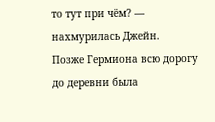то тут при чём? — нахмурилась Джейн.
Позже Гермиона всю дорогу до деревни была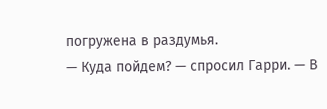погружена в раздумья.
— Куда пойдем? — спросил Гарри. — В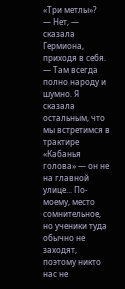«Три метлы»?
— Нет, — сказала Гермиона, приходя в себя. — Там всегда полно народу и шумно. Я сказала остальным, что мы встретимся в трактире «Кабанья голова» — он не на главной улице... По-моему, место сомнительное, но ученики туда обычно не заходят, поэтому никто нас не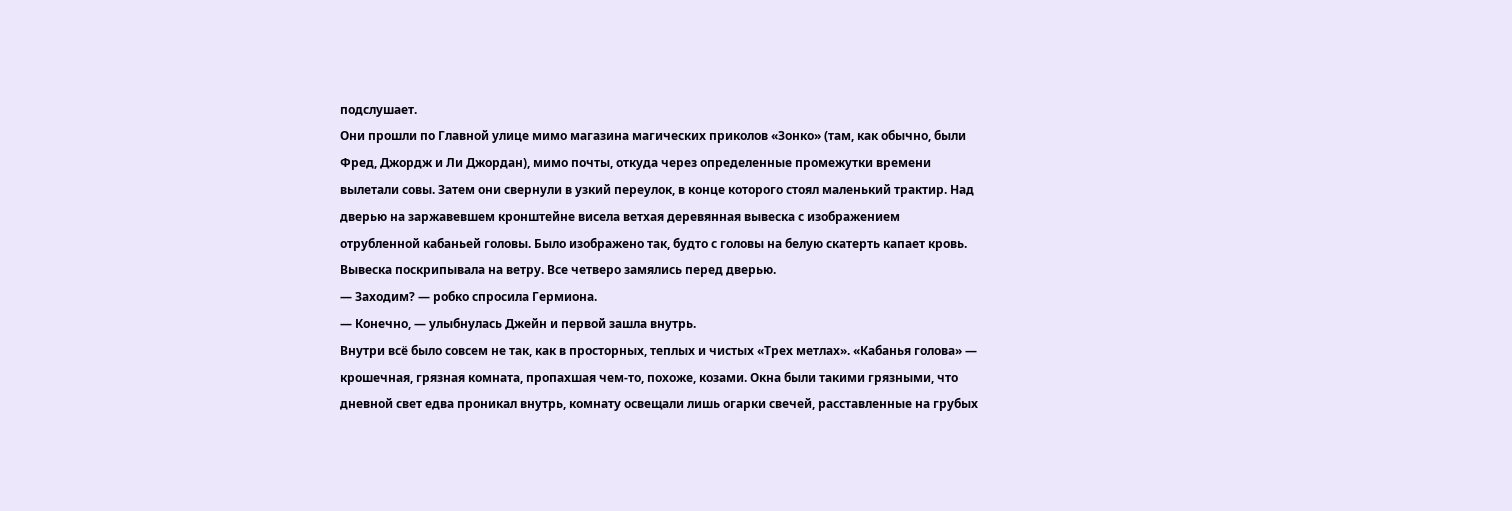подслушает.
Они прошли по Главной улице мимо магазина магических приколов «Зонко» (там, как обычно, были Фред, Джордж и Ли Джордан), мимо почты, откуда через определенные промежутки времени вылетали совы. Затем они свернули в узкий переулок, в конце которого стоял маленький трактир. Над дверью на заржавевшем кронштейне висела ветхая деревянная вывеска с изображением отрубленной кабаньей головы. Было изображено так, будто с головы на белую скатерть капает кровь. Вывеска поскрипывала на ветру. Все четверо замялись перед дверью.
— Заходим? — робко спросила Гермиона.
— Конечно, — улыбнулась Джейн и первой зашла внутрь.
Внутри всё было совсем не так, как в просторных, теплых и чистых «Трех метлах». «Кабанья голова» — крошечная, грязная комната, пропахшая чем-то, похоже, козами. Окна были такими грязными, что дневной свет едва проникал внутрь, комнату освещали лишь огарки свечей, расставленные на грубых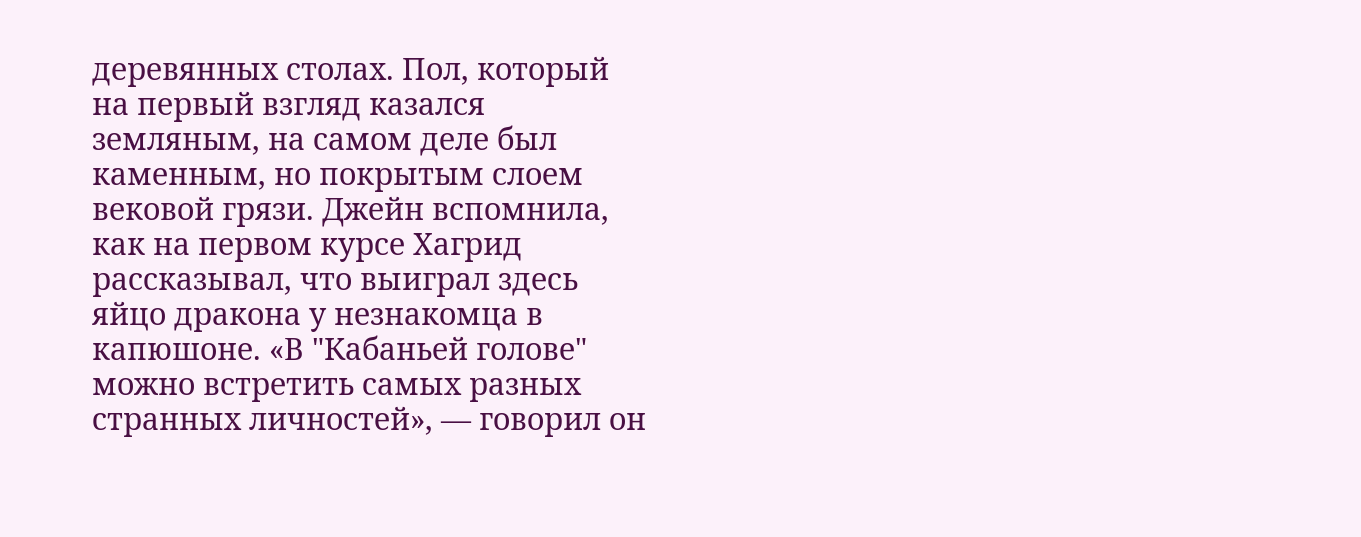деревянных столах. Пол, который на первый взгляд казался земляным, на самом деле был каменным, но покрытым слоем вековой грязи. Джейн вспомнила, как на первом курсе Хагрид рассказывал, что выиграл здесь яйцо дракона у незнакомца в капюшоне. «В "Кабаньей голове" можно встретить самых разных странных личностей», — говорил он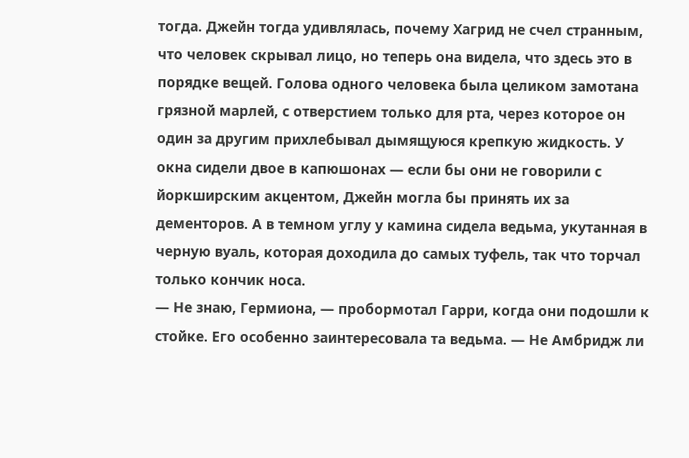тогда. Джейн тогда удивлялась, почему Хагрид не счел странным, что человек скрывал лицо, но теперь она видела, что здесь это в порядке вещей. Голова одного человека была целиком замотана грязной марлей, с отверстием только для рта, через которое он один за другим прихлебывал дымящуюся крепкую жидкость. У окна сидели двое в капюшонах — если бы они не говорили с йоркширским акцентом, Джейн могла бы принять их за дементоров. А в темном углу у камина сидела ведьма, укутанная в черную вуаль, которая доходила до самых туфель, так что торчал только кончик носа.
— Не знаю, Гермиона, — пробормотал Гарри, когда они подошли к стойке. Его особенно заинтересовала та ведьма. — Не Амбридж ли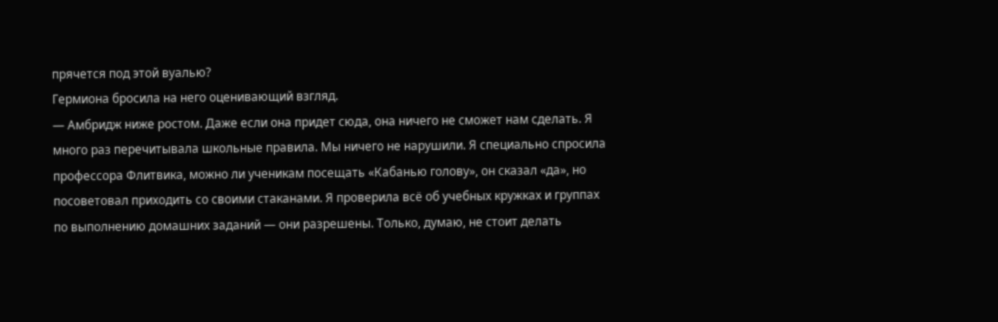прячется под этой вуалью?
Гермиона бросила на него оценивающий взгляд.
— Амбридж ниже ростом. Даже если она придет сюда, она ничего не сможет нам сделать. Я много раз перечитывала школьные правила. Мы ничего не нарушили. Я специально спросила профессора Флитвика, можно ли ученикам посещать «Кабанью голову», он сказал «да», но посоветовал приходить со своими стаканами. Я проверила всё об учебных кружках и группах по выполнению домашних заданий — они разрешены. Только, думаю, не стоит делать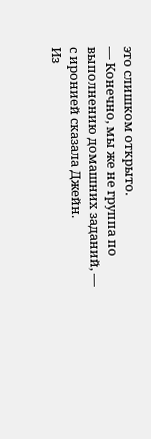это слишком открыто.
— Конечно, мы же не группа по выполнению домашних заданий, — с иронией сказала Джейн.
Из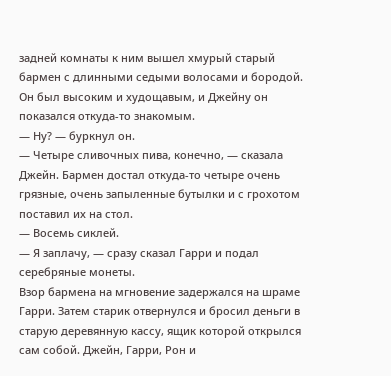задней комнаты к ним вышел хмурый старый бармен с длинными седыми волосами и бородой. Он был высоким и худощавым, и Джейну он показался откуда-то знакомым.
— Ну? — буркнул он.
— Четыре сливочных пива, конечно, — сказала Джейн. Бармен достал откуда-то четыре очень грязные, очень запыленные бутылки и с грохотом поставил их на стол.
— Восемь сиклей.
— Я заплачу, — сразу сказал Гарри и подал серебряные монеты.
Взор бармена на мгновение задержался на шраме Гарри. Затем старик отвернулся и бросил деньги в старую деревянную кассу, ящик которой открылся сам собой. Джейн, Гарри, Рон и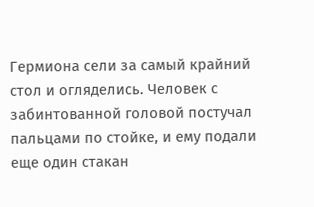Гермиона сели за самый крайний стол и огляделись. Человек с забинтованной головой постучал пальцами по стойке, и ему подали еще один стакан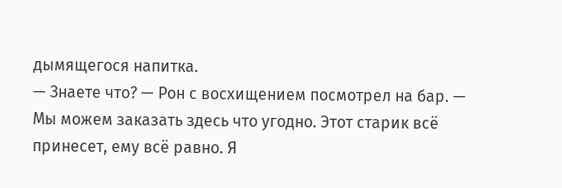дымящегося напитка.
— Знаете что? — Рон с восхищением посмотрел на бар. — Мы можем заказать здесь что угодно. Этот старик всё принесет, ему всё равно. Я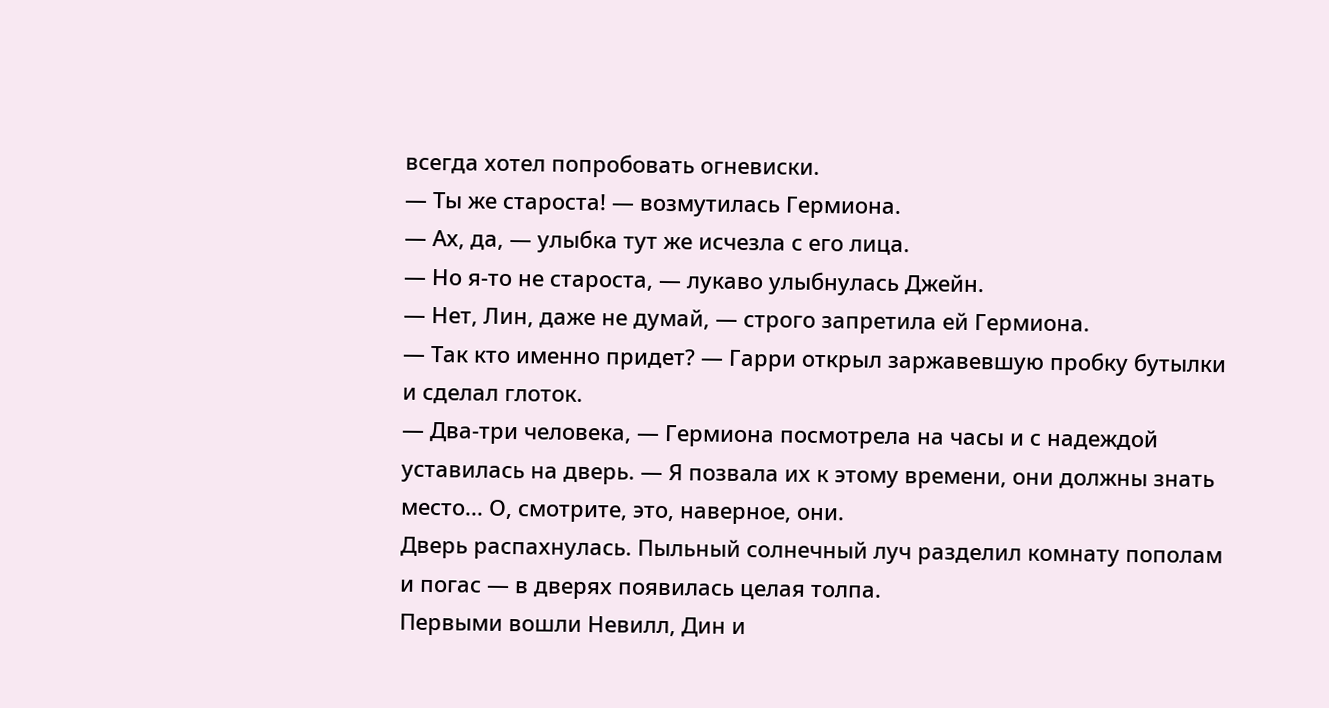всегда хотел попробовать огневиски.
— Ты же староста! — возмутилась Гермиона.
— Ах, да, — улыбка тут же исчезла с его лица.
— Но я-то не староста, — лукаво улыбнулась Джейн.
— Нет, Лин, даже не думай, — строго запретила ей Гермиона.
— Так кто именно придет? — Гарри открыл заржавевшую пробку бутылки и сделал глоток.
— Два-три человека, — Гермиона посмотрела на часы и с надеждой уставилась на дверь. — Я позвала их к этому времени, они должны знать место... О, смотрите, это, наверное, они.
Дверь распахнулась. Пыльный солнечный луч разделил комнату пополам и погас — в дверях появилась целая толпа.
Первыми вошли Невилл, Дин и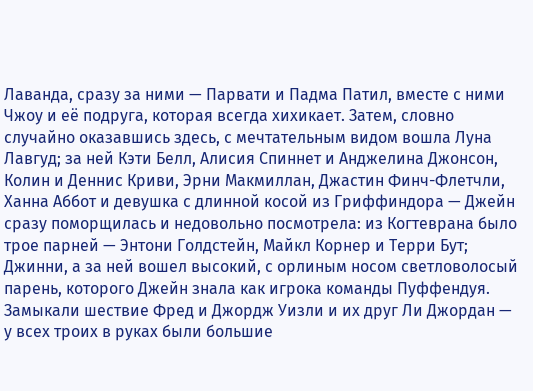Лаванда, сразу за ними — Парвати и Падма Патил, вместе с ними Чжоу и её подруга, которая всегда хихикает. Затем, словно случайно оказавшись здесь, с мечтательным видом вошла Луна Лавгуд; за ней Кэти Белл, Алисия Спиннет и Анджелина Джонсон, Колин и Деннис Криви, Эрни Макмиллан, Джастин Финч-Флетчли, Ханна Аббот и девушка с длинной косой из Гриффиндора — Джейн сразу поморщилась и недовольно посмотрела: из Когтеврана было трое парней — Энтони Голдстейн, Майкл Корнер и Терри Бут; Джинни, а за ней вошел высокий, с орлиным носом светловолосый парень, которого Джейн знала как игрока команды Пуффендуя. Замыкали шествие Фред и Джордж Уизли и их друг Ли Джордан — у всех троих в руках были большие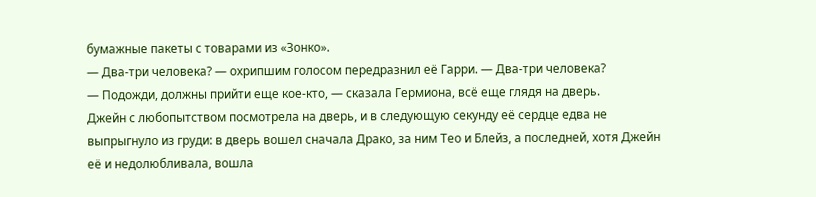бумажные пакеты с товарами из «Зонко».
— Два-три человека? — охрипшим голосом передразнил её Гарри. — Два-три человека?
— Подожди, должны прийти еще кое-кто, — сказала Гермиона, всё еще глядя на дверь.
Джейн с любопытством посмотрела на дверь, и в следующую секунду её сердце едва не выпрыгнуло из груди: в дверь вошел сначала Драко, за ним Тео и Блейз, а последней, хотя Джейн её и недолюбливала, вошла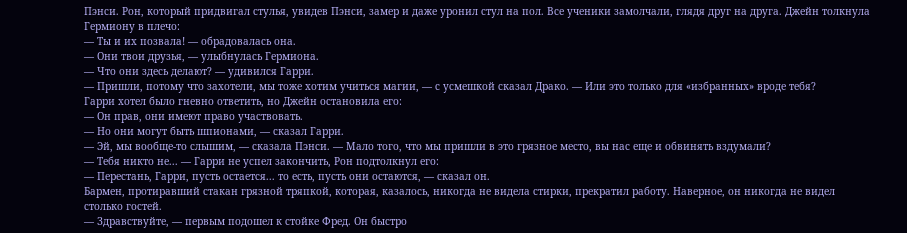Пэнси. Рон, который придвигал стулья, увидев Пэнси, замер и даже уронил стул на пол. Все ученики замолчали, глядя друг на друга. Джейн толкнула Гермиону в плечо:
— Ты и их позвала! — обрадовалась она.
— Они твои друзья, — улыбнулась Гермиона.
— Что они здесь делают? — удивился Гарри.
— Пришли, потому что захотели, мы тоже хотим учиться магии, — с усмешкой сказал Драко. — Или это только для «избранных» вроде тебя?
Гарри хотел было гневно ответить, но Джейн остановила его:
— Он прав, они имеют право участвовать.
— Но они могут быть шпионами, — сказал Гарри.
— Эй, мы вообще-то слышим, — сказала Пэнси. — Мало того, что мы пришли в это грязное место, вы нас еще и обвинять вздумали?
— Тебя никто не... — Гарри не успел закончить, Рон подтолкнул его:
— Перестань, Гарри, пусть остается... то есть, пусть они остаются, — сказал он.
Бармен, протиравший стакан грязной тряпкой, которая, казалось, никогда не видела стирки, прекратил работу. Наверное, он никогда не видел столько гостей.
— Здравствуйте, — первым подошел к стойке Фред. Он быстро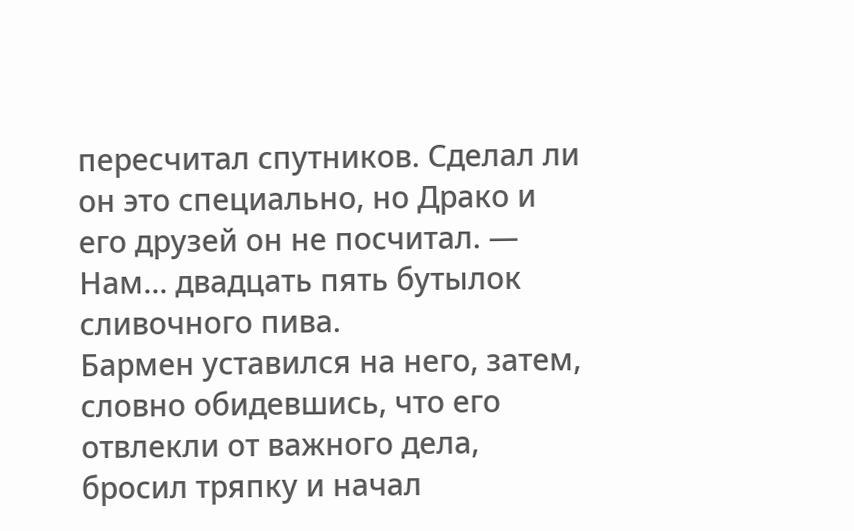пересчитал спутников. Сделал ли он это специально, но Драко и его друзей он не посчитал. — Нам... двадцать пять бутылок сливочного пива.
Бармен уставился на него, затем, словно обидевшись, что его отвлекли от важного дела, бросил тряпку и начал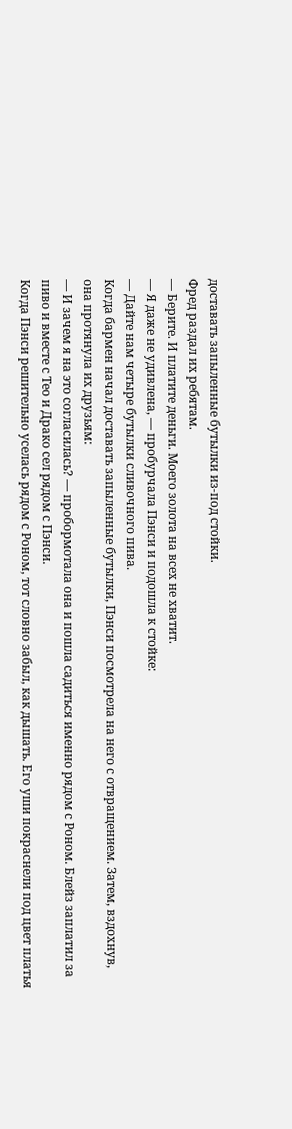доставать запыленные бутылки из-под стойки.
Фред раздал их ребятам.
— Берите. И платите деньги. Моего золота на всех не хватит.
— Я даже не удивлена, — пробурчала Пэнси и подошла к стойке:
— Дайте нам четыре бутылки сливочного пива.
Когда бармен начал доставать запыленные бутылки, Пэнси посмотрела на него с отвращением. Затем, вздохнув, она протянула их друзьям:
— И зачем я на это согласилась? — пробормотала она и пошла садиться именно рядом с Роном. Блейз заплатил за пиво и вместе с Тео и Драко сел рядом с Пэнси.
Когда Пэнси решительно уселась рядом с Роном, тот словно забыл, как дышать. Его уши покраснели под цвет платья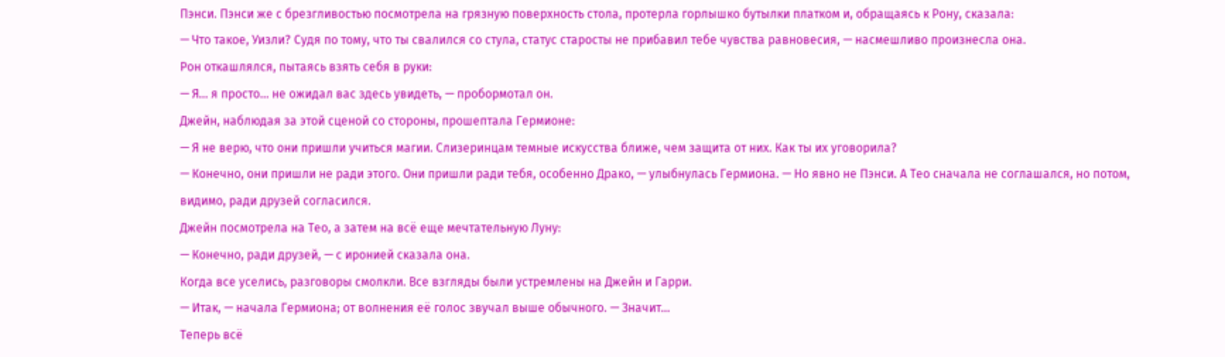Пэнси. Пэнси же с брезгливостью посмотрела на грязную поверхность стола, протерла горлышко бутылки платком и, обращаясь к Рону, сказала:
— Что такое, Уизли? Судя по тому, что ты свалился со стула, статус старосты не прибавил тебе чувства равновесия, — насмешливо произнесла она.
Рон откашлялся, пытаясь взять себя в руки:
— Я... я просто... не ожидал вас здесь увидеть, — пробормотал он.
Джейн, наблюдая за этой сценой со стороны, прошептала Гермионе:
— Я не верю, что они пришли учиться магии. Слизеринцам темные искусства ближе, чем защита от них. Как ты их уговорила?
— Конечно, они пришли не ради этого. Они пришли ради тебя, особенно Драко, — улыбнулась Гермиона. — Но явно не Пэнси. А Тео сначала не соглашался, но потом, видимо, ради друзей согласился.
Джейн посмотрела на Тео, а затем на всё еще мечтательную Луну:
— Конечно, ради друзей, — с иронией сказала она.
Когда все уселись, разговоры смолкли. Все взгляды были устремлены на Джейн и Гарри.
— Итак, — начала Гермиона; от волнения её голос звучал выше обычного. — Значит...
Теперь всё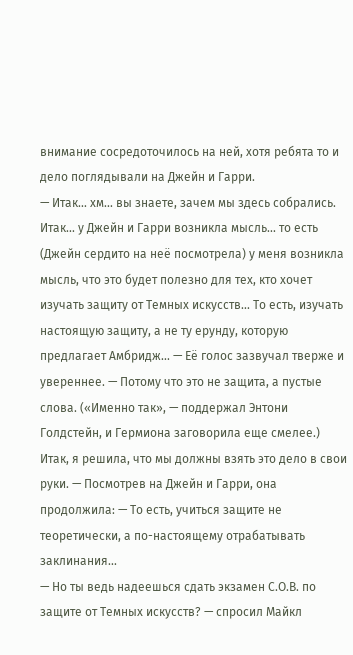внимание сосредоточилось на ней, хотя ребята то и дело поглядывали на Джейн и Гарри.
— Итак... хм... вы знаете, зачем мы здесь собрались. Итак... у Джейн и Гарри возникла мысль... то есть (Джейн сердито на неё посмотрела) у меня возникла мысль, что это будет полезно для тех, кто хочет изучать защиту от Темных искусств... То есть, изучать настоящую защиту, а не ту ерунду, которую предлагает Амбридж... — Её голос зазвучал тверже и увереннее. — Потому что это не защита, а пустые слова. («Именно так», — поддержал Энтони Голдстейн, и Гермиона заговорила еще смелее.) Итак, я решила, что мы должны взять это дело в свои руки. — Посмотрев на Джейн и Гарри, она продолжила: — То есть, учиться защите не теоретически, а по-настоящему отрабатывать заклинания...
— Но ты ведь надеешься сдать экзамен С.О.В. по защите от Темных искусств? — спросил Майкл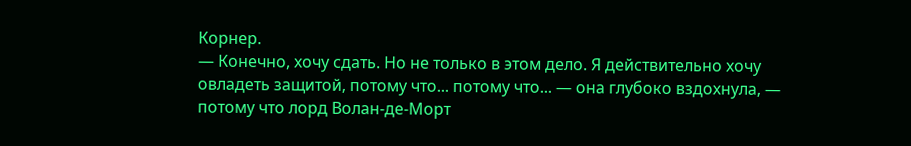Корнер.
— Конечно, хочу сдать. Но не только в этом дело. Я действительно хочу овладеть защитой, потому что... потому что... — она глубоко вздохнула, — потому что лорд Волан-де-Морт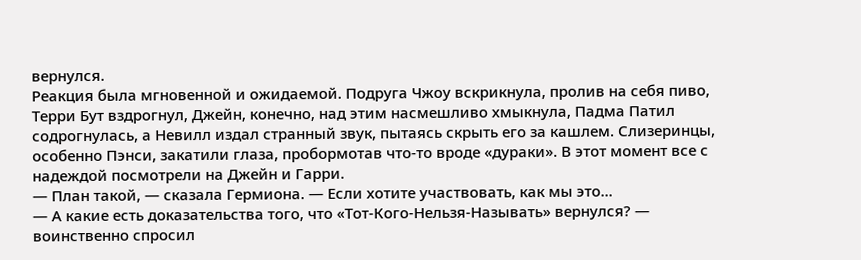вернулся.
Реакция была мгновенной и ожидаемой. Подруга Чжоу вскрикнула, пролив на себя пиво, Терри Бут вздрогнул, Джейн, конечно, над этим насмешливо хмыкнула, Падма Патил содрогнулась, а Невилл издал странный звук, пытаясь скрыть его за кашлем. Слизеринцы, особенно Пэнси, закатили глаза, пробормотав что-то вроде «дураки». В этот момент все с надеждой посмотрели на Джейн и Гарри.
— План такой, — сказала Гермиона. — Если хотите участвовать, как мы это...
— А какие есть доказательства того, что «Тот-Кого-Нельзя-Называть» вернулся? — воинственно спросил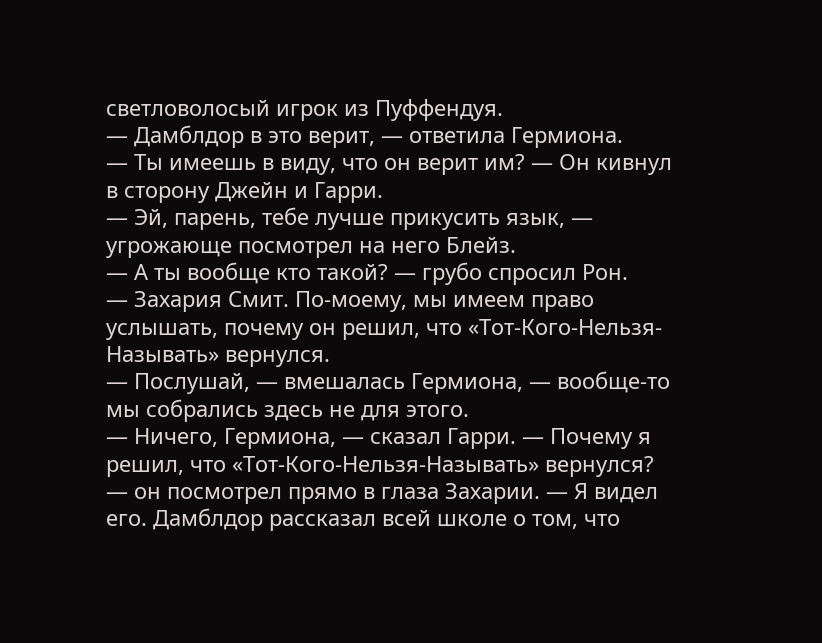светловолосый игрок из Пуффендуя.
— Дамблдор в это верит, — ответила Гермиона.
— Ты имеешь в виду, что он верит им? — Он кивнул в сторону Джейн и Гарри.
— Эй, парень, тебе лучше прикусить язык, — угрожающе посмотрел на него Блейз.
— А ты вообще кто такой? — грубо спросил Рон.
— Захария Смит. По-моему, мы имеем право услышать, почему он решил, что «Тот-Кого-Нельзя-Называть» вернулся.
— Послушай, — вмешалась Гермиона, — вообще-то мы собрались здесь не для этого.
— Ничего, Гермиона, — сказал Гарри. — Почему я решил, что «Тот-Кого-Нельзя-Называть» вернулся? — он посмотрел прямо в глаза Захарии. — Я видел его. Дамблдор рассказал всей школе о том, что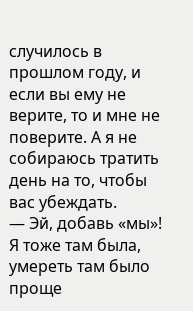случилось в прошлом году, и если вы ему не верите, то и мне не поверите. А я не собираюсь тратить день на то, чтобы вас убеждать.
— Эй, добавь «мы»! Я тоже там была, умереть там было проще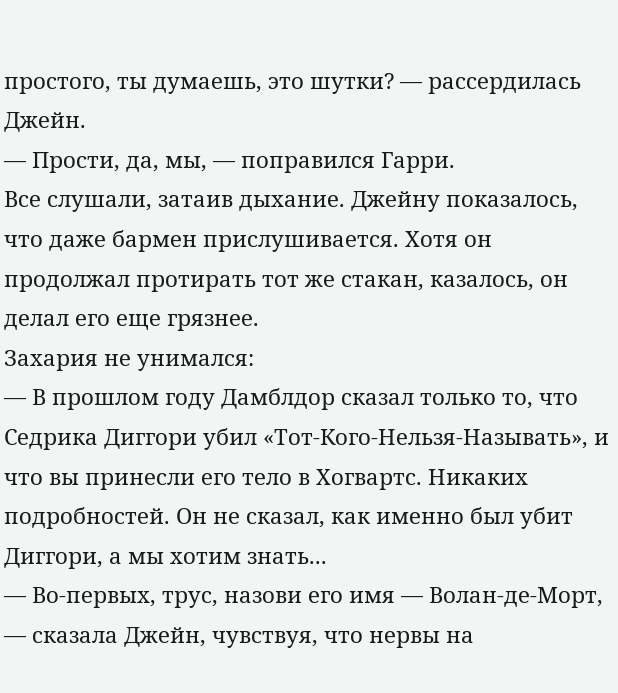простого, ты думаешь, это шутки? — рассердилась Джейн.
— Прости, да, мы, — поправился Гарри.
Все слушали, затаив дыхание. Джейну показалось, что даже бармен прислушивается. Хотя он продолжал протирать тот же стакан, казалось, он делал его еще грязнее.
Захария не унимался:
— В прошлом году Дамблдор сказал только то, что Седрика Диггори убил «Тот-Кого-Нельзя-Называть», и что вы принесли его тело в Хогвартс. Никаких подробностей. Он не сказал, как именно был убит Диггори, а мы хотим знать...
— Во-первых, трус, назови его имя — Волан-де-Морт, — сказала Джейн, чувствуя, что нервы на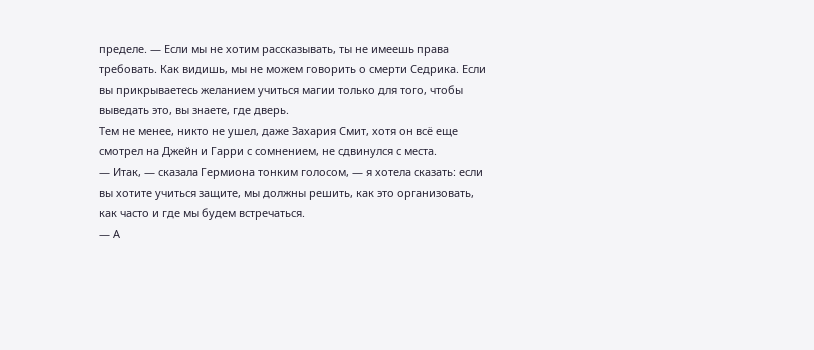пределе. — Если мы не хотим рассказывать, ты не имеешь права требовать. Как видишь, мы не можем говорить о смерти Седрика. Если вы прикрываетесь желанием учиться магии только для того, чтобы выведать это, вы знаете, где дверь.
Тем не менее, никто не ушел, даже Захария Смит, хотя он всё еще смотрел на Джейн и Гарри с сомнением, не сдвинулся с места.
— Итак, — сказала Гермиона тонким голосом, — я хотела сказать: если вы хотите учиться защите, мы должны решить, как это организовать, как часто и где мы будем встречаться.
— А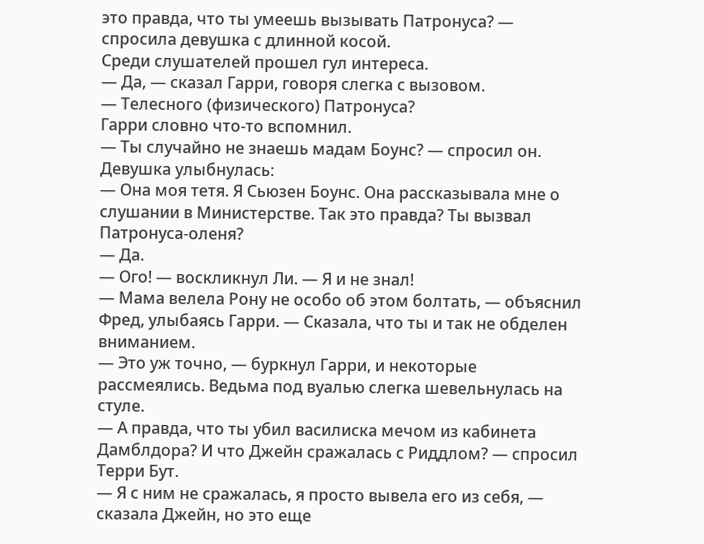это правда, что ты умеешь вызывать Патронуса? — спросила девушка с длинной косой.
Среди слушателей прошел гул интереса.
— Да, — сказал Гарри, говоря слегка с вызовом.
— Телесного (физического) Патронуса?
Гарри словно что-то вспомнил.
— Ты случайно не знаешь мадам Боунс? — спросил он. Девушка улыбнулась:
— Она моя тетя. Я Сьюзен Боунс. Она рассказывала мне о слушании в Министерстве. Так это правда? Ты вызвал Патронуса-оленя?
— Да.
— Ого! — воскликнул Ли. — Я и не знал!
— Мама велела Рону не особо об этом болтать, — объяснил Фред, улыбаясь Гарри. — Сказала, что ты и так не обделен вниманием.
— Это уж точно, — буркнул Гарри, и некоторые рассмеялись. Ведьма под вуалью слегка шевельнулась на стуле.
— А правда, что ты убил василиска мечом из кабинета Дамблдора? И что Джейн сражалась с Риддлом? — спросил Терри Бут.
— Я с ним не сражалась, я просто вывела его из себя, — сказала Джейн, но это еще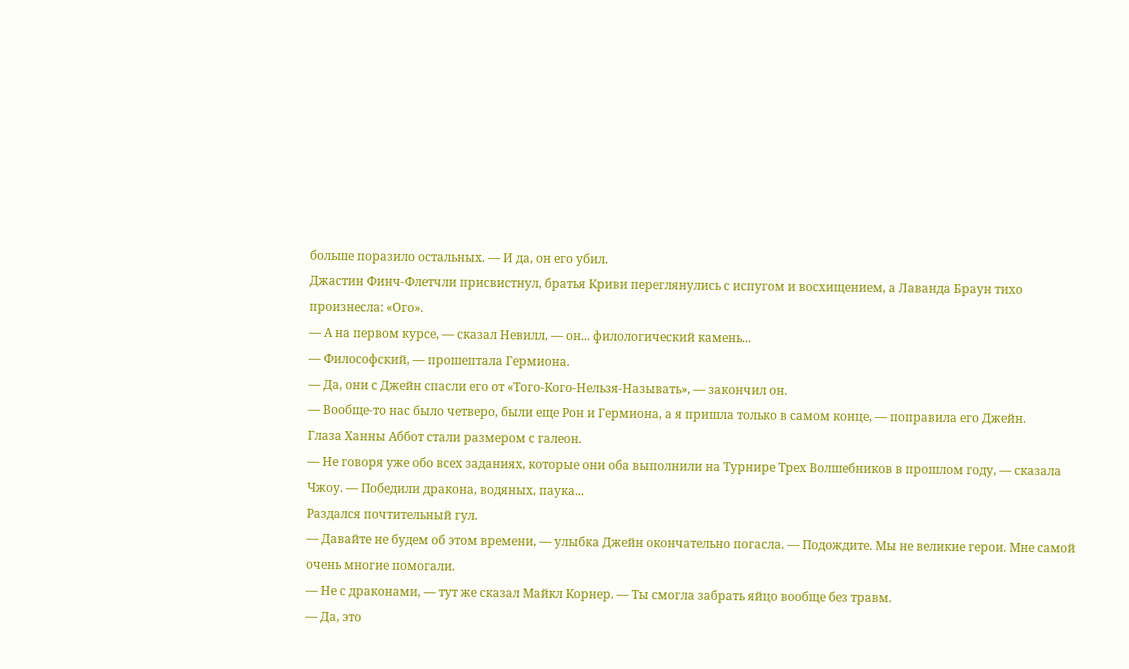больше поразило остальных. — И да, он его убил.
Джастин Финч-Флетчли присвистнул, братья Криви переглянулись с испугом и восхищением, а Лаванда Браун тихо произнесла: «Ого».
— А на первом курсе, — сказал Невилл, — он... филологический камень...
— Философский, — прошептала Гермиона.
— Да, они с Джейн спасли его от «Того-Кого-Нельзя-Называть», — закончил он.
— Вообще-то нас было четверо, были еще Рон и Гермиона, а я пришла только в самом конце, — поправила его Джейн.
Глаза Ханны Аббот стали размером с галеон.
— Не говоря уже обо всех заданиях, которые они оба выполнили на Турнире Трех Волшебников в прошлом году, — сказала Чжоу. — Победили дракона, водяных, паука...
Раздался почтительный гул.
— Давайте не будем об этом времени, — улыбка Джейн окончательно погасла. — Подождите. Мы не великие герои. Мне самой очень многие помогали.
— Не с драконами, — тут же сказал Майкл Корнер. — Ты смогла забрать яйцо вообще без травм.
— Да, это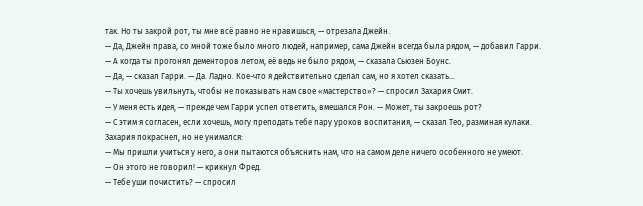так. Но ты закрой рот, ты мне всё равно не нравишься, — отрезала Джейн.
— Да, Джейн права, со мной тоже было много людей, например, сама Джейн всегда была рядом, — добавил Гарри.
— А когда ты прогонял дементоров летом, её ведь не было рядом, — сказала Сьюзен Боунс.
— Да, — сказал Гарри. — Да. Ладно. Кое-что я действительно сделал сам, но я хотел сказать...
— Ты хочешь увильнуть, чтобы не показывать нам свое «мастерство»? — спросил Захария Смит.
— У меня есть идея, — прежде чем Гарри успел ответить, вмешался Рон. — Может, ты закроешь рот?
— С этим я согласен, если хочешь, могу преподать тебе пару уроков воспитания, — сказал Тео, разминая кулаки.
Захария покраснел, но не унимался:
— Мы пришли учиться у него, а они пытаются объяснить нам, что на самом деле ничего особенного не умеют.
— Он этого не говорил! — крикнул Фред.
— Тебе уши почистить? — спросил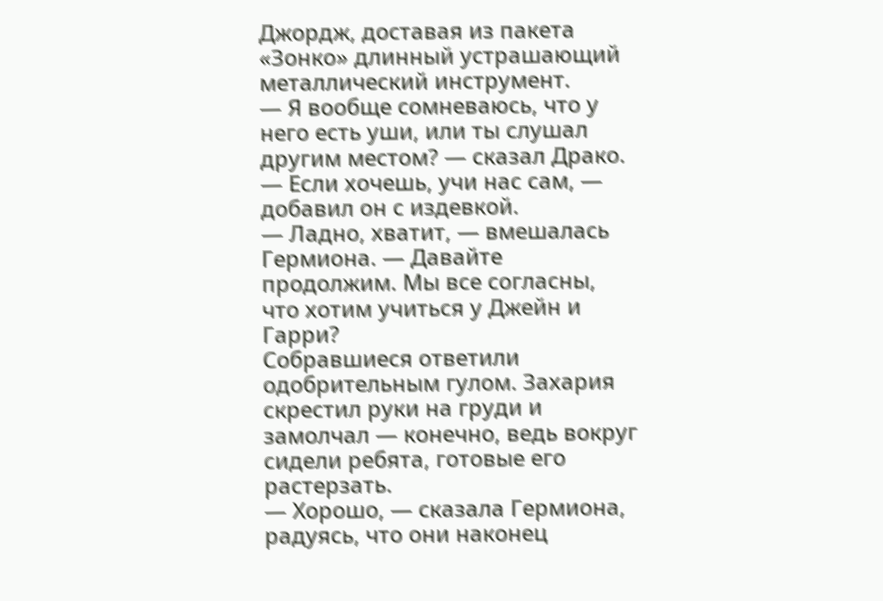Джордж, доставая из пакета «Зонко» длинный устрашающий металлический инструмент.
— Я вообще сомневаюсь, что у него есть уши, или ты слушал другим местом? — сказал Драко. — Если хочешь, учи нас сам, — добавил он с издевкой.
— Ладно, хватит, — вмешалась Гермиона. — Давайте продолжим. Мы все согласны, что хотим учиться у Джейн и Гарри?
Собравшиеся ответили одобрительным гулом. Захария скрестил руки на груди и замолчал — конечно, ведь вокруг сидели ребята, готовые его растерзать.
— Хорошо, — сказала Гермиона, радуясь, что они наконец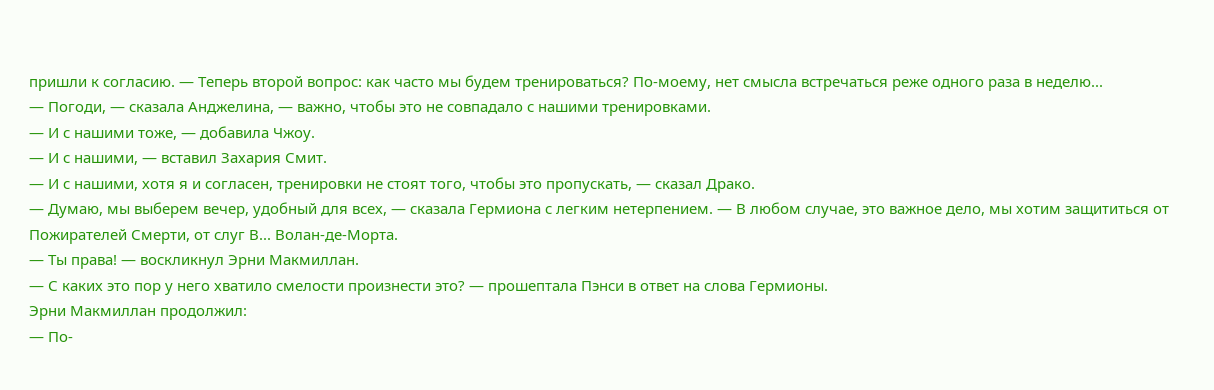пришли к согласию. — Теперь второй вопрос: как часто мы будем тренироваться? По-моему, нет смысла встречаться реже одного раза в неделю...
— Погоди, — сказала Анджелина, — важно, чтобы это не совпадало с нашими тренировками.
— И с нашими тоже, — добавила Чжоу.
— И с нашими, — вставил Захария Смит.
— И с нашими, хотя я и согласен, тренировки не стоят того, чтобы это пропускать, — сказал Драко.
— Думаю, мы выберем вечер, удобный для всех, — сказала Гермиона с легким нетерпением. — В любом случае, это важное дело, мы хотим защититься от Пожирателей Смерти, от слуг В... Волан-де-Морта.
— Ты права! — воскликнул Эрни Макмиллан.
— С каких это пор у него хватило смелости произнести это? — прошептала Пэнси в ответ на слова Гермионы.
Эрни Макмиллан продолжил:
— По-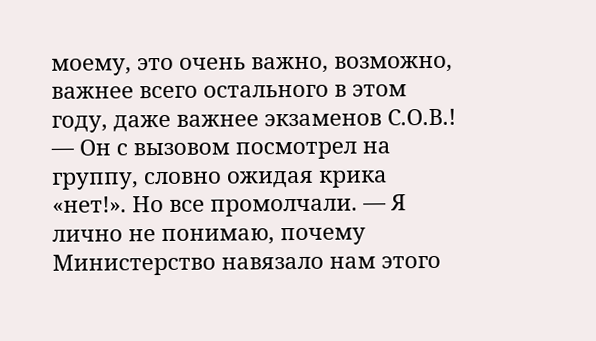моему, это очень важно, возможно, важнее всего остального в этом году, даже важнее экзаменов С.О.В.! — Он с вызовом посмотрел на группу, словно ожидая крика «нет!». Но все промолчали. — Я лично не понимаю, почему Министерство навязало нам этого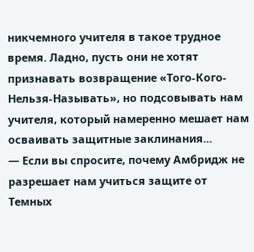никчемного учителя в такое трудное время. Ладно, пусть они не хотят признавать возвращение «Того-Кого-Нельзя-Называть», но подсовывать нам учителя, который намеренно мешает нам осваивать защитные заклинания...
— Если вы спросите, почему Амбридж не разрешает нам учиться защите от Темных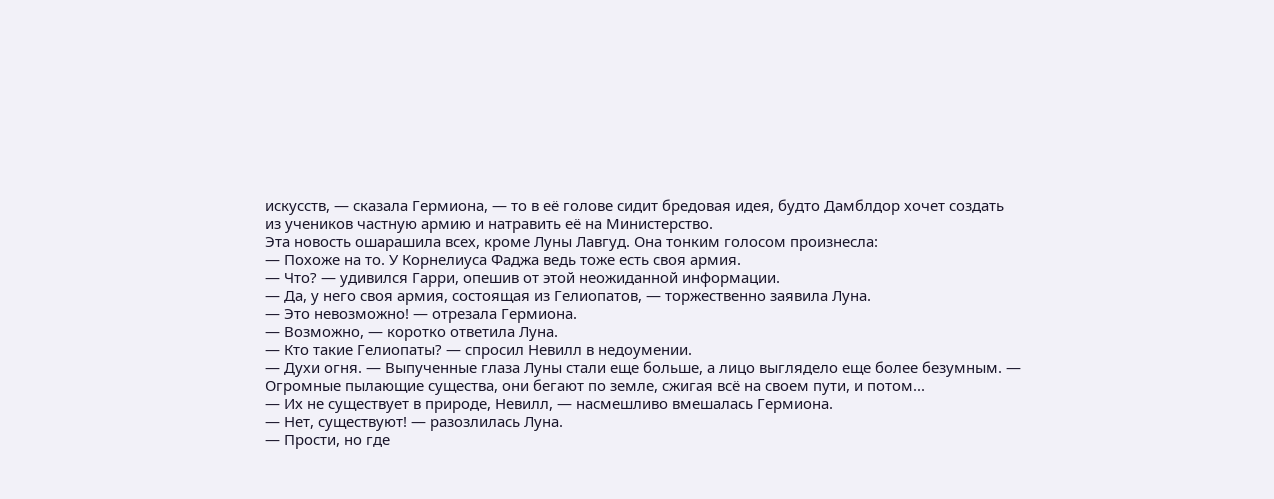искусств, — сказала Гермиона, — то в её голове сидит бредовая идея, будто Дамблдор хочет создать из учеников частную армию и натравить её на Министерство.
Эта новость ошарашила всех, кроме Луны Лавгуд. Она тонким голосом произнесла:
— Похоже на то. У Корнелиуса Фаджа ведь тоже есть своя армия.
— Что? — удивился Гарри, опешив от этой неожиданной информации.
— Да, у него своя армия, состоящая из Гелиопатов, — торжественно заявила Луна.
— Это невозможно! — отрезала Гермиона.
— Возможно, — коротко ответила Луна.
— Кто такие Гелиопаты? — спросил Невилл в недоумении.
— Духи огня. — Выпученные глаза Луны стали еще больше, а лицо выглядело еще более безумным. — Огромные пылающие существа, они бегают по земле, сжигая всё на своем пути, и потом...
— Их не существует в природе, Невилл, — насмешливо вмешалась Гермиона.
— Нет, существуют! — разозлилась Луна.
— Прости, но где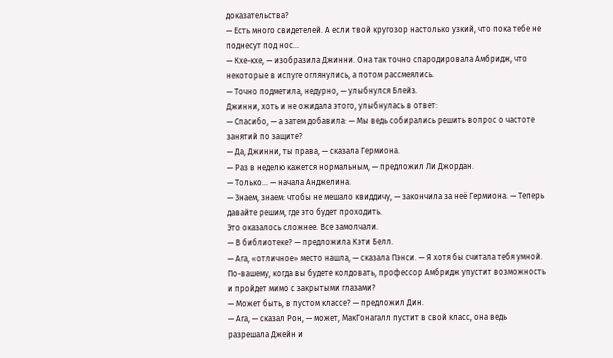доказательства?
— Есть много свидетелей. А если твой кругозор настолько узкий, что пока тебе не поднесут под нос...
— Кхе-кхе, — изобразила Джинни. Она так точно спародировала Амбридж, что некоторые в испуге оглянулись, а потом рассмеялись.
— Точно подметила, недурно, — улыбнулся Блейз.
Джинни, хоть и не ожидала этого, улыбнулась в ответ:
— Спасибо, — а затем добавила: — Мы ведь собирались решить вопрос о частоте занятий по защите?
— Да, Джинни, ты права, — сказала Гермиона.
— Раз в неделю кажется нормальным, — предложил Ли Джордан.
— Только... — начала Анджелина.
— Знаем, знаем: чтобы не мешало квиддичу, — закончила за неё Гермиона. — Теперь давайте решим, где это будет проходить.
Это оказалось сложнее. Все замолчали.
— В библиотеке? — предложила Кэти Белл.
— Ага, «отличное» место нашла, — сказала Пэнси. — Я хотя бы считала тебя умной. По-вашему, когда вы будете колдовать, профессор Амбридж упустит возможность и пройдет мимо с закрытыми глазами?
— Может быть, в пустом классе? — предложил Дин.
— Ага, — сказал Рон, — может, МакГонагалл пустит в свой класс, она ведь разрешала Джейн и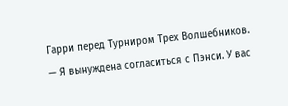Гарри перед Турниром Трех Волшебников.
— Я вынуждена согласиться с Пэнси. У вас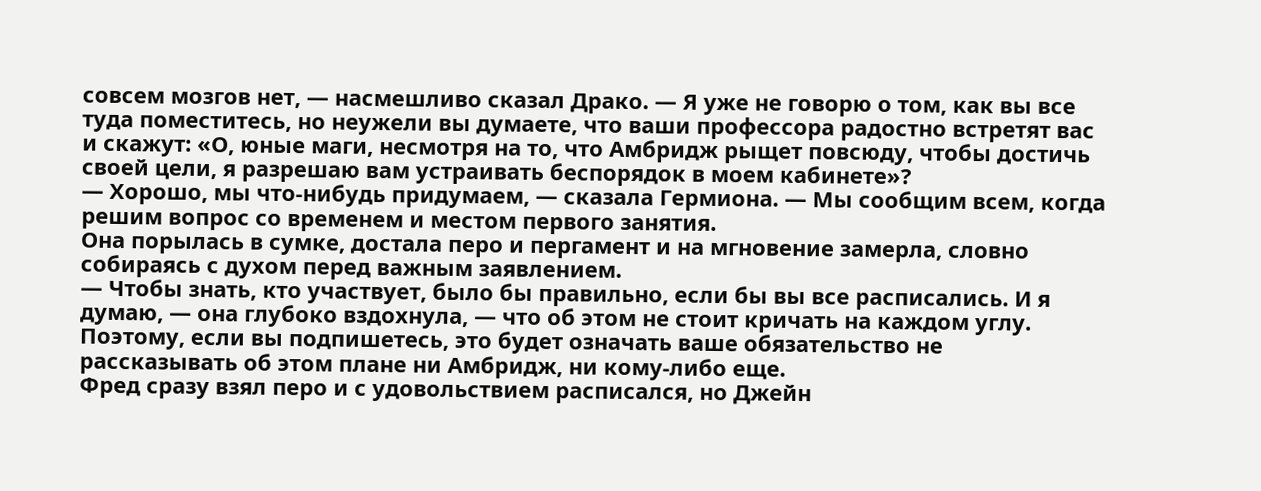совсем мозгов нет, — насмешливо сказал Драко. — Я уже не говорю о том, как вы все туда поместитесь, но неужели вы думаете, что ваши профессора радостно встретят вас и скажут: «О, юные маги, несмотря на то, что Амбридж рыщет повсюду, чтобы достичь своей цели, я разрешаю вам устраивать беспорядок в моем кабинете»?
— Хорошо, мы что-нибудь придумаем, — сказала Гермиона. — Мы сообщим всем, когда решим вопрос со временем и местом первого занятия.
Она порылась в сумке, достала перо и пергамент и на мгновение замерла, словно собираясь с духом перед важным заявлением.
— Чтобы знать, кто участвует, было бы правильно, если бы вы все расписались. И я думаю, — она глубоко вздохнула, — что об этом не стоит кричать на каждом углу. Поэтому, если вы подпишетесь, это будет означать ваше обязательство не рассказывать об этом плане ни Амбридж, ни кому-либо еще.
Фред сразу взял перо и с удовольствием расписался, но Джейн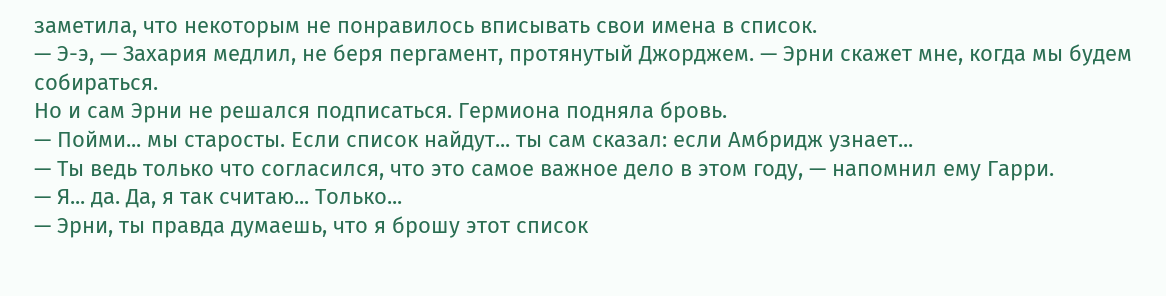заметила, что некоторым не понравилось вписывать свои имена в список.
— Э-э, — Захария медлил, не беря пергамент, протянутый Джорджем. — Эрни скажет мне, когда мы будем собираться.
Но и сам Эрни не решался подписаться. Гермиона подняла бровь.
— Пойми... мы старосты. Если список найдут... ты сам сказал: если Амбридж узнает...
— Ты ведь только что согласился, что это самое важное дело в этом году, — напомнил ему Гарри.
— Я... да. Да, я так считаю... Только...
— Эрни, ты правда думаешь, что я брошу этот список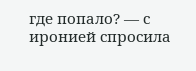где попало? — с иронией спросила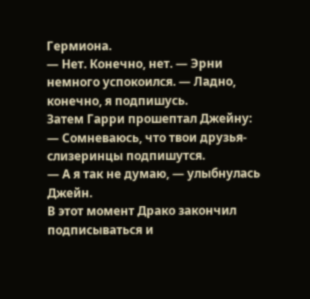Гермиона.
— Нет. Конечно, нет. — Эрни немного успокоился. — Ладно, конечно, я подпишусь.
Затем Гарри прошептал Джейну:
— Сомневаюсь, что твои друзья-слизеринцы подпишутся.
— А я так не думаю, — улыбнулась Джейн.
В этот момент Драко закончил подписываться и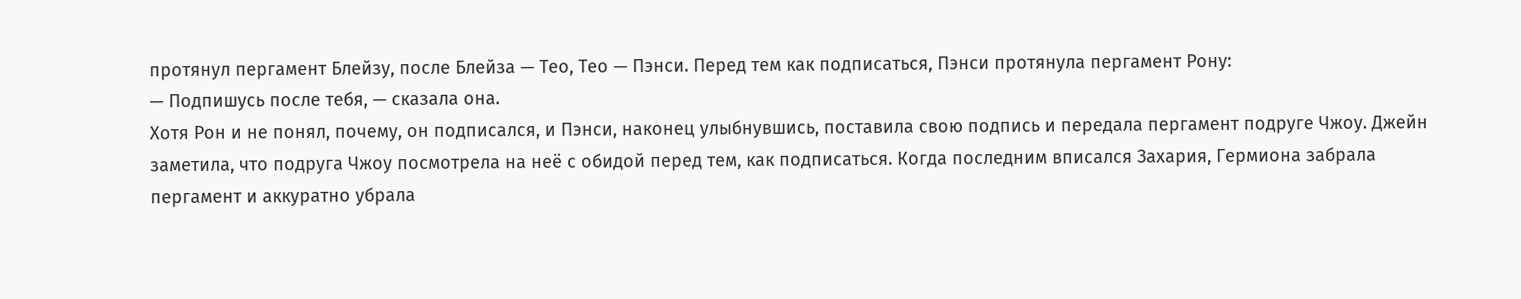протянул пергамент Блейзу, после Блейза — Тео, Тео — Пэнси. Перед тем как подписаться, Пэнси протянула пергамент Рону:
— Подпишусь после тебя, — сказала она.
Хотя Рон и не понял, почему, он подписался, и Пэнси, наконец улыбнувшись, поставила свою подпись и передала пергамент подруге Чжоу. Джейн заметила, что подруга Чжоу посмотрела на неё с обидой перед тем, как подписаться. Когда последним вписался Захария, Гермиона забрала пергамент и аккуратно убрала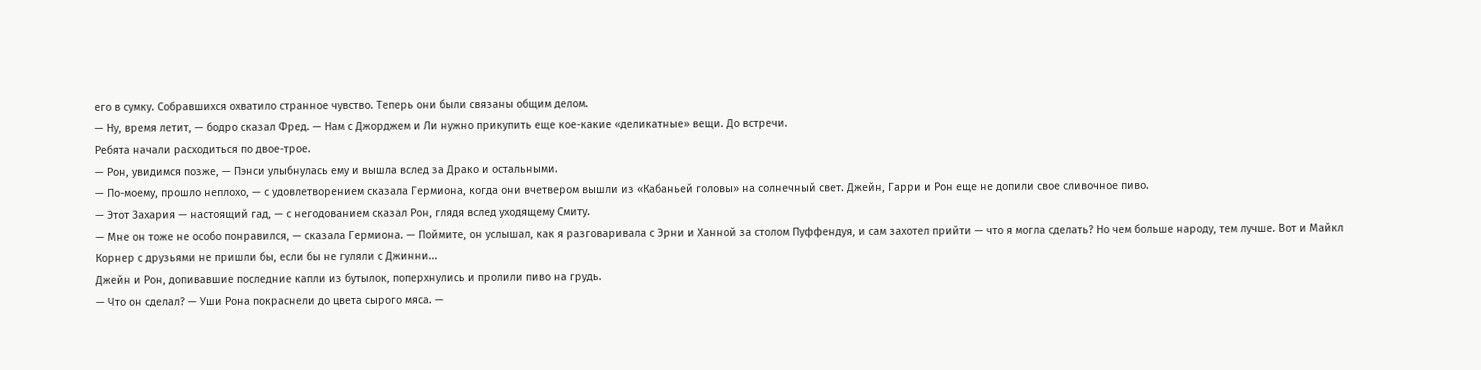его в сумку. Собравшихся охватило странное чувство. Теперь они были связаны общим делом.
— Ну, время летит, — бодро сказал Фред. — Нам с Джорджем и Ли нужно прикупить еще кое-какие «деликатные» вещи. До встречи.
Ребята начали расходиться по двое-трое.
— Рон, увидимся позже, — Пэнси улыбнулась ему и вышла вслед за Драко и остальными.
— По-моему, прошло неплохо, — с удовлетворением сказала Гермиона, когда они вчетвером вышли из «Кабаньей головы» на солнечный свет. Джейн, Гарри и Рон еще не допили свое сливочное пиво.
— Этот Захария — настоящий гад, — с негодованием сказал Рон, глядя вслед уходящему Смиту.
— Мне он тоже не особо понравился, — сказала Гермиона. — Поймите, он услышал, как я разговаривала с Эрни и Ханной за столом Пуффендуя, и сам захотел прийти — что я могла сделать? Но чем больше народу, тем лучше. Вот и Майкл Корнер с друзьями не пришли бы, если бы не гуляли с Джинни...
Джейн и Рон, допивавшие последние капли из бутылок, поперхнулись и пролили пиво на грудь.
— Что он сделал? — Уши Рона покраснели до цвета сырого мяса. —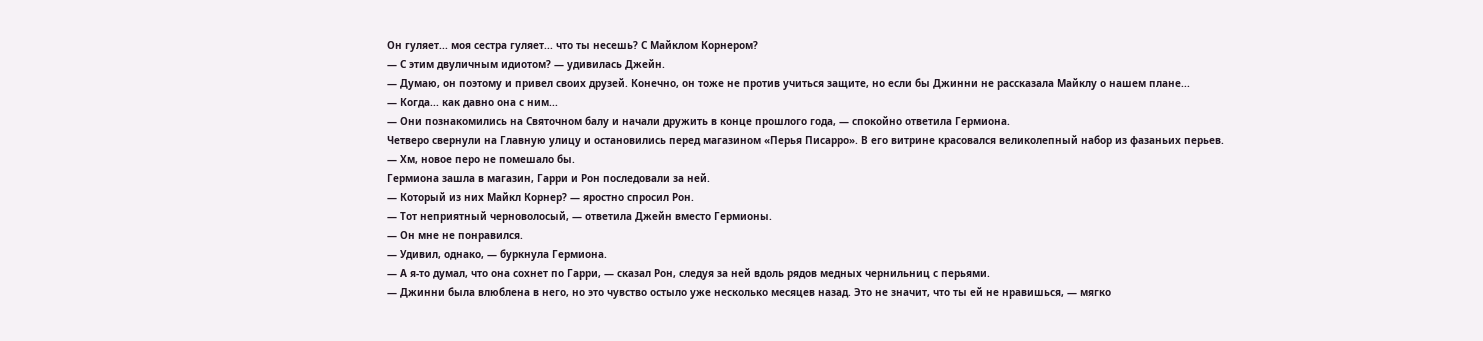Он гуляет... моя сестра гуляет... что ты несешь? С Майклом Корнером?
— С этим двуличным идиотом? — удивилась Джейн.
— Думаю, он поэтому и привел своих друзей. Конечно, он тоже не против учиться защите, но если бы Джинни не рассказала Майклу о нашем плане...
— Когда... как давно она с ним...
— Они познакомились на Святочном балу и начали дружить в конце прошлого года, — спокойно ответила Гермиона.
Четверо свернули на Главную улицу и остановились перед магазином «Перья Писарро». В его витрине красовался великолепный набор из фазаньих перьев.
— Хм, новое перо не помешало бы.
Гермиона зашла в магазин, Гарри и Рон последовали за ней.
— Который из них Майкл Корнер? — яростно спросил Рон.
— Тот неприятный черноволосый, — ответила Джейн вместо Гермионы.
— Он мне не понравился.
— Удивил, однако, — буркнула Гермиона.
— А я-то думал, что она сохнет по Гарри, — сказал Рон, следуя за ней вдоль рядов медных чернильниц с перьями.
— Джинни была влюблена в него, но это чувство остыло уже несколько месяцев назад. Это не значит, что ты ей не нравишься, — мягко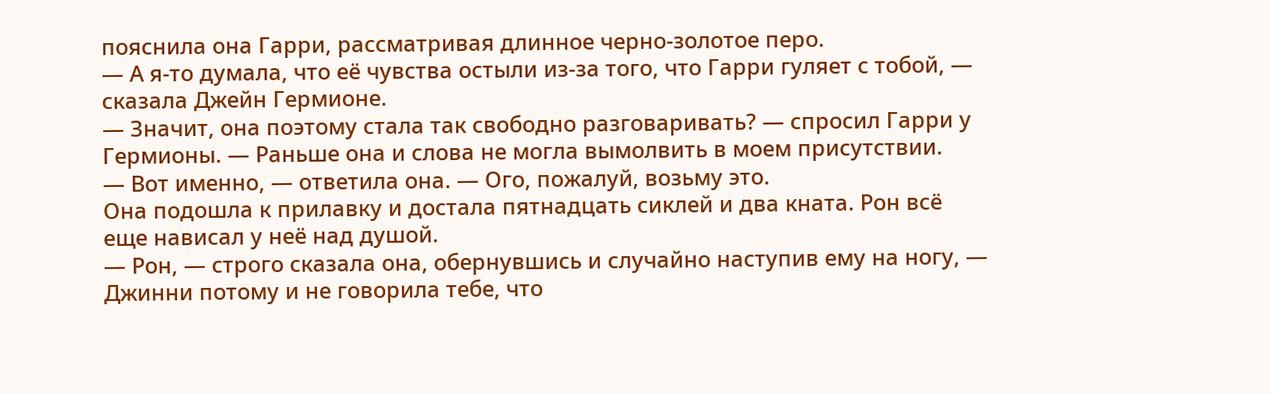пояснила она Гарри, рассматривая длинное черно-золотое перо.
— А я-то думала, что её чувства остыли из-за того, что Гарри гуляет с тобой, — сказала Джейн Гермионе.
— Значит, она поэтому стала так свободно разговаривать? — спросил Гарри у Гермионы. — Раньше она и слова не могла вымолвить в моем присутствии.
— Вот именно, — ответила она. — Ого, пожалуй, возьму это.
Она подошла к прилавку и достала пятнадцать сиклей и два кната. Рон всё еще нависал у неё над душой.
— Рон, — строго сказала она, обернувшись и случайно наступив ему на ногу, — Джинни потому и не говорила тебе, что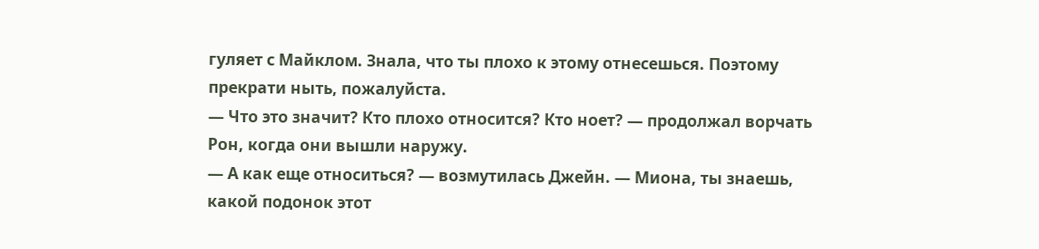гуляет с Майклом. Знала, что ты плохо к этому отнесешься. Поэтому прекрати ныть, пожалуйста.
— Что это значит? Кто плохо относится? Кто ноет? — продолжал ворчать Рон, когда они вышли наружу.
— А как еще относиться? — возмутилась Джейн. — Миона, ты знаешь, какой подонок этот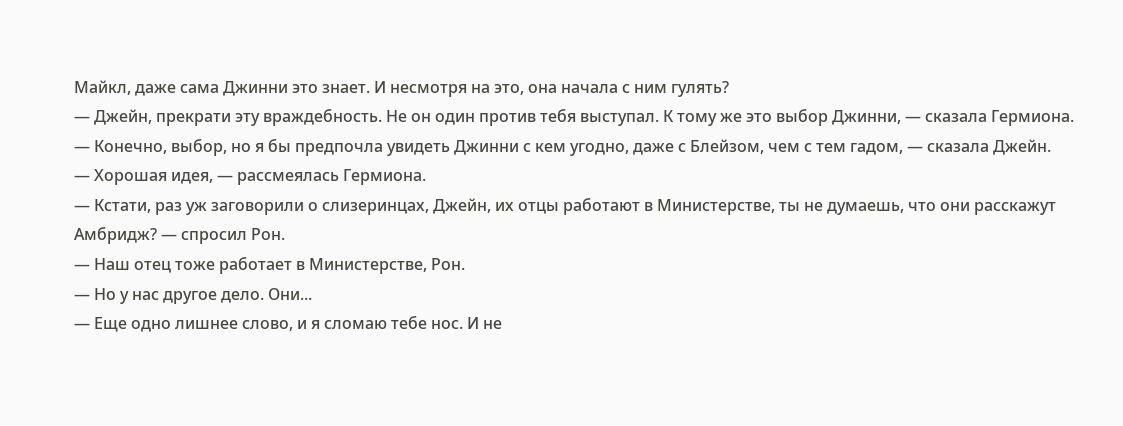Майкл, даже сама Джинни это знает. И несмотря на это, она начала с ним гулять?
— Джейн, прекрати эту враждебность. Не он один против тебя выступал. К тому же это выбор Джинни, — сказала Гермиона.
— Конечно, выбор, но я бы предпочла увидеть Джинни с кем угодно, даже с Блейзом, чем с тем гадом, — сказала Джейн.
— Хорошая идея, — рассмеялась Гермиона.
— Кстати, раз уж заговорили о слизеринцах, Джейн, их отцы работают в Министерстве, ты не думаешь, что они расскажут Амбридж? — спросил Рон.
— Наш отец тоже работает в Министерстве, Рон.
— Но у нас другое дело. Они...
— Еще одно лишнее слово, и я сломаю тебе нос. И не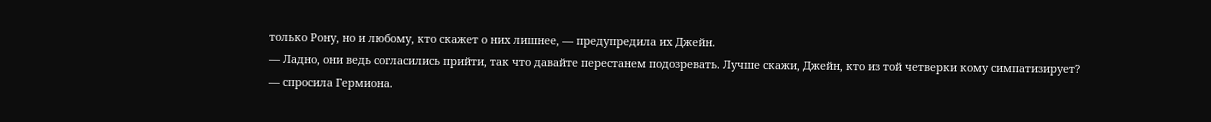только Рону, но и любому, кто скажет о них лишнее, — предупредила их Джейн.
— Ладно, они ведь согласились прийти, так что давайте перестанем подозревать. Лучше скажи, Джейн, кто из той четверки кому симпатизирует? — спросила Гермиона.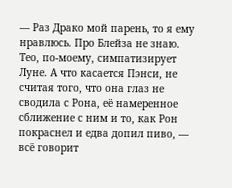— Раз Драко мой парень, то я ему нравлюсь. Про Блейза не знаю. Тео, по-моему, симпатизирует Луне. А что касается Пэнси, не считая того, что она глаз не сводила с Рона, её намеренное сближение с ним и то, как Рон покраснел и едва допил пиво, — всё говорит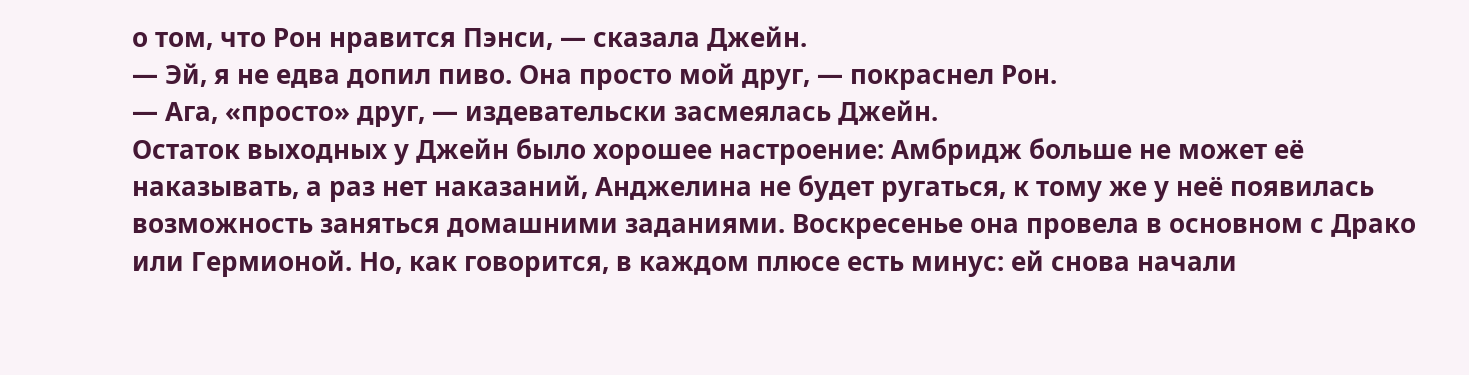о том, что Рон нравится Пэнси, — сказала Джейн.
— Эй, я не едва допил пиво. Она просто мой друг, — покраснел Рон.
— Ага, «просто» друг, — издевательски засмеялась Джейн.
Остаток выходных у Джейн было хорошее настроение: Амбридж больше не может её наказывать, а раз нет наказаний, Анджелина не будет ругаться, к тому же у неё появилась возможность заняться домашними заданиями. Воскресенье она провела в основном с Драко или Гермионой. Но, как говорится, в каждом плюсе есть минус: ей снова начали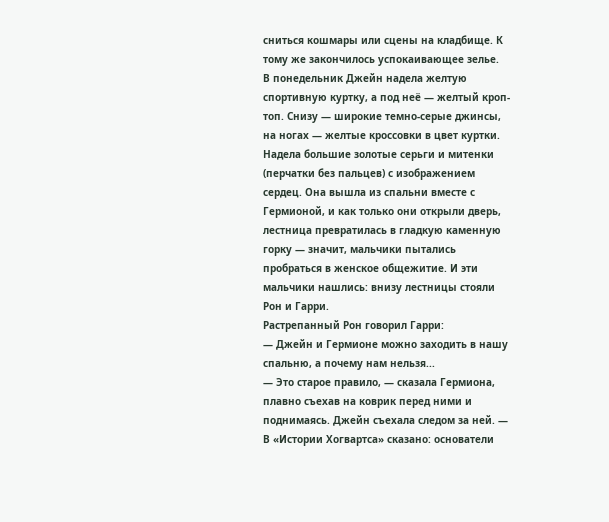сниться кошмары или сцены на кладбище. К тому же закончилось успокаивающее зелье.
В понедельник Джейн надела желтую спортивную куртку, а под неё — желтый кроп-топ. Снизу — широкие темно-серые джинсы, на ногах — желтые кроссовки в цвет куртки. Надела большие золотые серьги и митенки (перчатки без пальцев) с изображением сердец. Она вышла из спальни вместе с Гермионой, и как только они открыли дверь, лестница превратилась в гладкую каменную горку — значит, мальчики пытались пробраться в женское общежитие. И эти мальчики нашлись: внизу лестницы стояли Рон и Гарри.
Растрепанный Рон говорил Гарри:
— Джейн и Гермионе можно заходить в нашу спальню, а почему нам нельзя...
— Это старое правило, — сказала Гермиона, плавно съехав на коврик перед ними и поднимаясь. Джейн съехала следом за ней. — В «Истории Хогвартса» сказано: основатели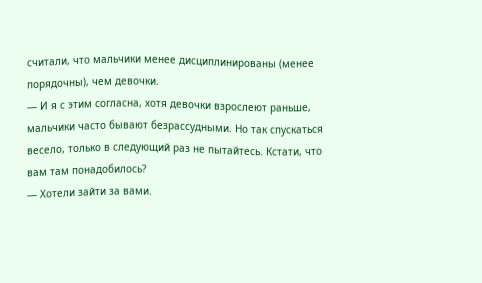считали, что мальчики менее дисциплинированы (менее порядочны), чем девочки.
— И я с этим согласна, хотя девочки взрослеют раньше, мальчики часто бывают безрассудными. Но так спускаться весело, только в следующий раз не пытайтесь. Кстати, что вам там понадобилось?
— Хотели зайти за вами.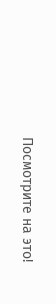Посмотрите на это!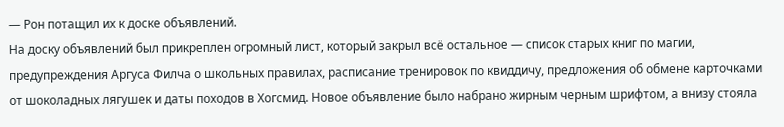— Рон потащил их к доске объявлений.
На доску объявлений был прикреплен огромный лист, который закрыл всё остальное — список старых книг по магии, предупреждения Аргуса Филча о школьных правилах, расписание тренировок по квиддичу, предложения об обмене карточками от шоколадных лягушек и даты походов в Хогсмид. Новое объявление было набрано жирным черным шрифтом, а внизу стояла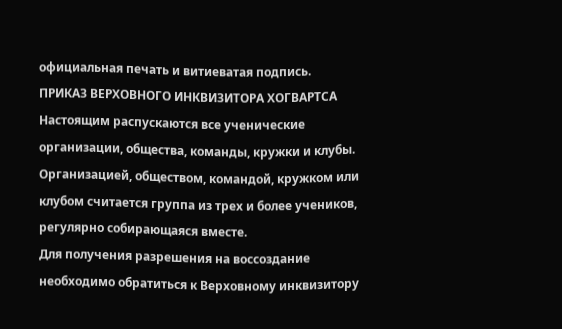официальная печать и витиеватая подпись.
ПРИКАЗ ВЕРХОВНОГО ИНКВИЗИТОРА ХОГВАРТСА
Настоящим распускаются все ученические организации, общества, команды, кружки и клубы.
Организацией, обществом, командой, кружком или клубом считается группа из трех и более учеников, регулярно собирающаяся вместе.
Для получения разрешения на воссоздание необходимо обратиться к Верховному инквизитору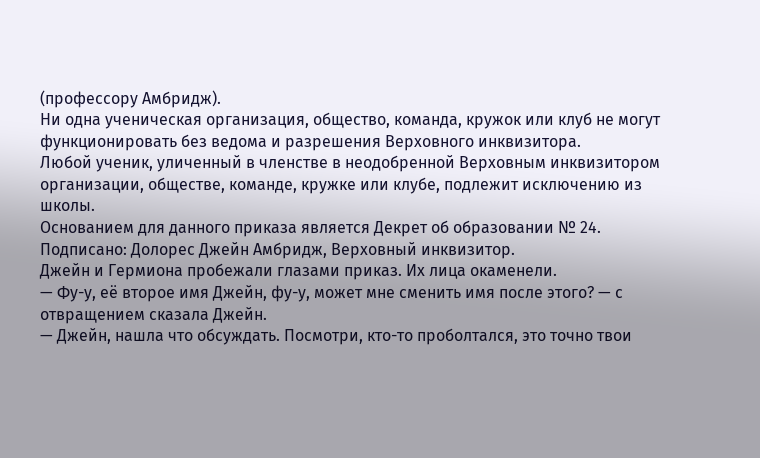(профессору Амбридж).
Ни одна ученическая организация, общество, команда, кружок или клуб не могут функционировать без ведома и разрешения Верховного инквизитора.
Любой ученик, уличенный в членстве в неодобренной Верховным инквизитором организации, обществе, команде, кружке или клубе, подлежит исключению из школы.
Основанием для данного приказа является Декрет об образовании № 24.
Подписано: Долорес Джейн Амбридж, Верховный инквизитор.
Джейн и Гермиона пробежали глазами приказ. Их лица окаменели.
— Фу-у, её второе имя Джейн, фу-у, может мне сменить имя после этого? — с отвращением сказала Джейн.
— Джейн, нашла что обсуждать. Посмотри, кто-то проболтался, это точно твои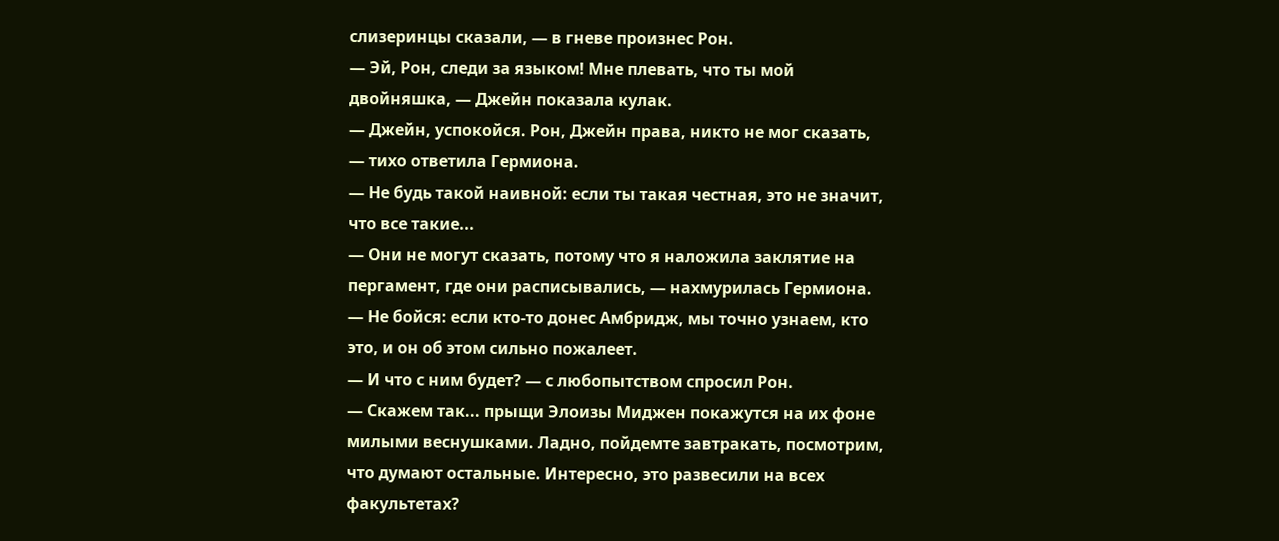слизеринцы сказали, — в гневе произнес Рон.
— Эй, Рон, следи за языком! Мне плевать, что ты мой двойняшка, — Джейн показала кулак.
— Джейн, успокойся. Рон, Джейн права, никто не мог сказать, — тихо ответила Гермиона.
— Не будь такой наивной: если ты такая честная, это не значит, что все такие...
— Они не могут сказать, потому что я наложила заклятие на пергамент, где они расписывались, — нахмурилась Гермиона. — Не бойся: если кто-то донес Амбридж, мы точно узнаем, кто это, и он об этом сильно пожалеет.
— И что с ним будет? — с любопытством спросил Рон.
— Скажем так... прыщи Элоизы Миджен покажутся на их фоне милыми веснушками. Ладно, пойдемте завтракать, посмотрим, что думают остальные. Интересно, это развесили на всех факультетах?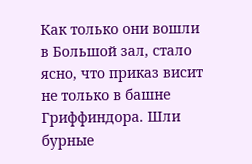Как только они вошли в Большой зал, стало ясно, что приказ висит не только в башне Гриффиндора. Шли бурные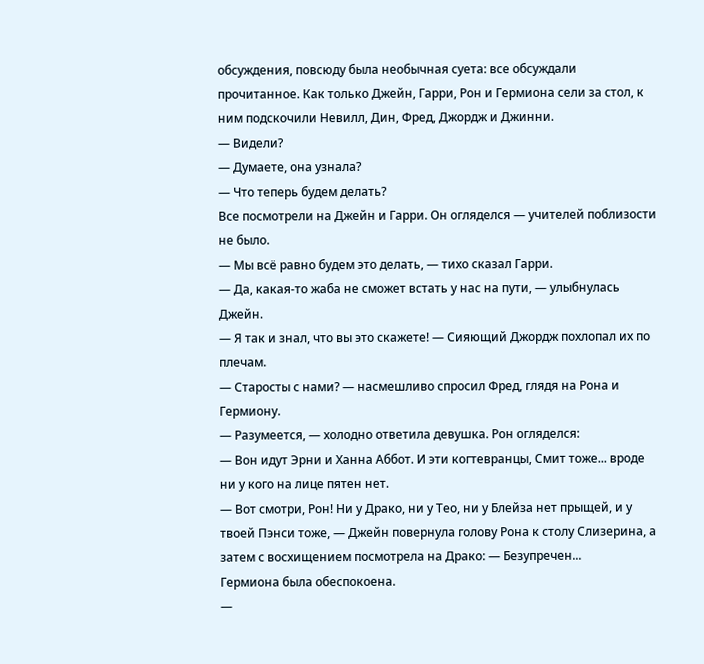обсуждения, повсюду была необычная суета: все обсуждали прочитанное. Как только Джейн, Гарри, Рон и Гермиона сели за стол, к ним подскочили Невилл, Дин, Фред, Джордж и Джинни.
— Видели?
— Думаете, она узнала?
— Что теперь будем делать?
Все посмотрели на Джейн и Гарри. Он огляделся — учителей поблизости не было.
— Мы всё равно будем это делать, — тихо сказал Гарри.
— Да, какая-то жаба не сможет встать у нас на пути, — улыбнулась Джейн.
— Я так и знал, что вы это скажете! — Сияющий Джордж похлопал их по плечам.
— Старосты с нами? — насмешливо спросил Фред, глядя на Рона и Гермиону.
— Разумеется, — холодно ответила девушка. Рон огляделся:
— Вон идут Эрни и Ханна Аббот. И эти когтевранцы, Смит тоже... вроде ни у кого на лице пятен нет.
— Вот смотри, Рон! Ни у Драко, ни у Тео, ни у Блейза нет прыщей, и у твоей Пэнси тоже, — Джейн повернула голову Рона к столу Слизерина, а затем с восхищением посмотрела на Драко: — Безупречен...
Гермиона была обеспокоена.
—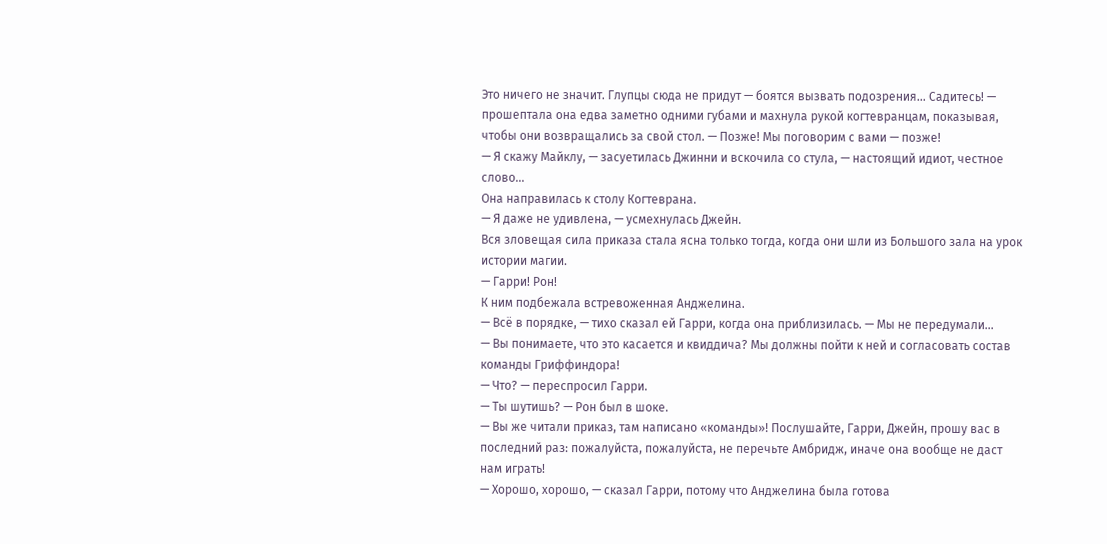Это ничего не значит. Глупцы сюда не придут — боятся вызвать подозрения... Садитесь! — прошептала она едва заметно одними губами и махнула рукой когтевранцам, показывая, чтобы они возвращались за свой стол. — Позже! Мы поговорим с вами — позже!
— Я скажу Майклу, — засуетилась Джинни и вскочила со стула, — настоящий идиот, честное слово...
Она направилась к столу Когтеврана.
— Я даже не удивлена, — усмехнулась Джейн.
Вся зловещая сила приказа стала ясна только тогда, когда они шли из Большого зала на урок истории магии.
— Гарри! Рон!
К ним подбежала встревоженная Анджелина.
— Всё в порядке, — тихо сказал ей Гарри, когда она приблизилась. — Мы не передумали...
— Вы понимаете, что это касается и квиддича? Мы должны пойти к ней и согласовать состав команды Гриффиндора!
— Что? — переспросил Гарри.
— Ты шутишь? — Рон был в шоке.
— Вы же читали приказ, там написано «команды»! Послушайте, Гарри, Джейн, прошу вас в последний раз: пожалуйста, пожалуйста, не перечьте Амбридж, иначе она вообще не даст нам играть!
— Хорошо, хорошо, — сказал Гарри, потому что Анджелина была готова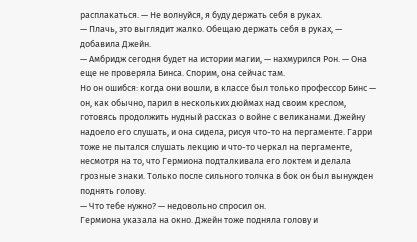расплакаться. — Не волнуйся, я буду держать себя в руках.
— Плачь, это выглядит жалко. Обещаю держать себя в руках, — добавила Джейн.
— Амбридж сегодня будет на истории магии, — нахмурился Рон. — Она еще не проверяла Бинса. Спорим, она сейчас там.
Но он ошибся: когда они вошли, в классе был только профессор Бинс — он, как обычно, парил в нескольких дюймах над своим креслом, готовясь продолжить нудный рассказ о войне с великанами. Джейну надоело его слушать, и она сидела, рисуя что-то на пергаменте. Гарри тоже не пытался слушать лекцию и что-то черкал на пергаменте, несмотря на то, что Гермиона подталкивала его локтем и делала грозные знаки. Только после сильного толчка в бок он был вынужден поднять голову.
— Что тебе нужно? — недовольно спросил он.
Гермиона указала на окно. Джейн тоже подняла голову и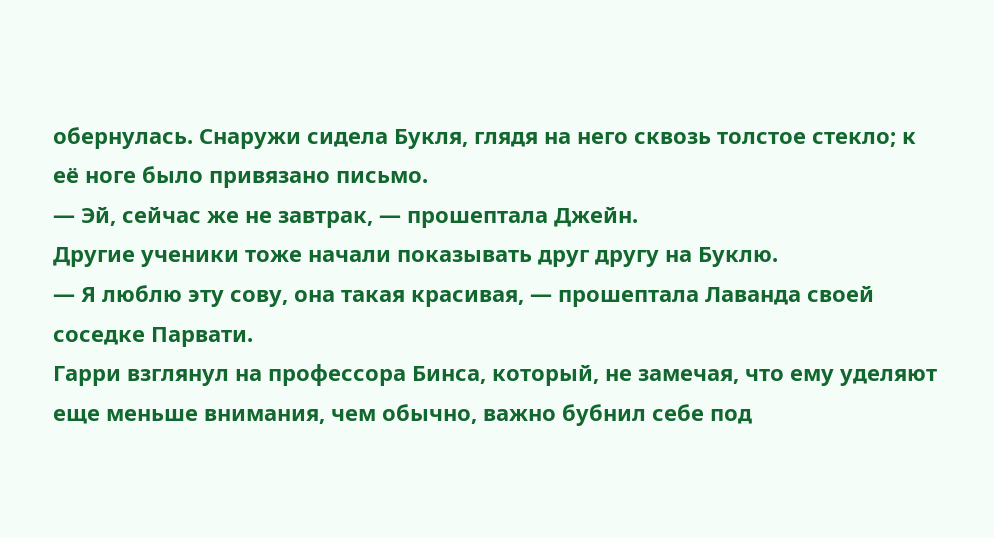обернулась. Снаружи сидела Букля, глядя на него сквозь толстое стекло; к её ноге было привязано письмо.
— Эй, сейчас же не завтрак, — прошептала Джейн.
Другие ученики тоже начали показывать друг другу на Буклю.
— Я люблю эту сову, она такая красивая, — прошептала Лаванда своей соседке Парвати.
Гарри взглянул на профессора Бинса, который, не замечая, что ему уделяют еще меньше внимания, чем обычно, важно бубнил себе под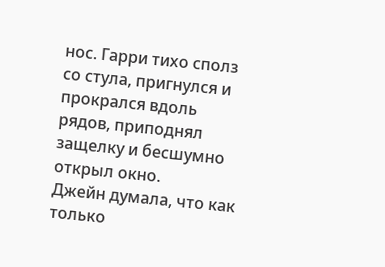нос. Гарри тихо сполз со стула, пригнулся и прокрался вдоль рядов, приподнял защелку и бесшумно открыл окно.
Джейн думала, что как только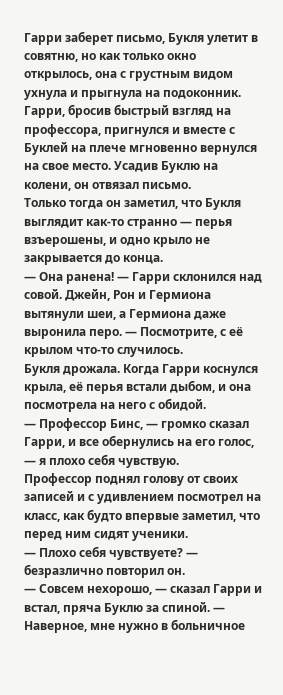Гарри заберет письмо, Букля улетит в совятню, но как только окно открылось, она с грустным видом ухнула и прыгнула на подоконник. Гарри, бросив быстрый взгляд на профессора, пригнулся и вместе с Буклей на плече мгновенно вернулся на свое место. Усадив Буклю на колени, он отвязал письмо.
Только тогда он заметил, что Букля выглядит как-то странно — перья взъерошены, и одно крыло не закрывается до конца.
— Она ранена! — Гарри склонился над совой. Джейн, Рон и Гермиона вытянули шеи, а Гермиона даже выронила перо. — Посмотрите, с её крылом что-то случилось.
Букля дрожала. Когда Гарри коснулся крыла, её перья встали дыбом, и она посмотрела на него с обидой.
— Профессор Бинс, — громко сказал Гарри, и все обернулись на его голос, — я плохо себя чувствую.
Профессор поднял голову от своих записей и с удивлением посмотрел на класс, как будто впервые заметил, что перед ним сидят ученики.
— Плохо себя чувствуете? — безразлично повторил он.
— Совсем нехорошо, — сказал Гарри и встал, пряча Буклю за спиной. — Наверное, мне нужно в больничное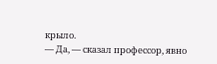крыло.
— Да, — сказал профессор, явно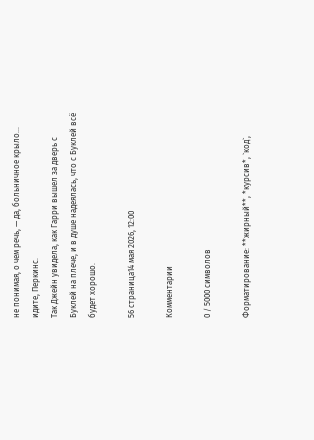не понимая, о чем речь, — да, больничное крыло... идите, Перкинс.
Так Джейн увидела, как Гарри вышел за дверь с Буклей на плече, и в душе надеялась, что с Буклей всё будет хорошо.

56 страница14 мая 2026, 12:00

Комментарии

0 / 5000 символов

Форматирование: **жирный**, *курсив*, `код`,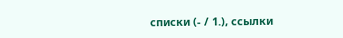списки (- / 1.), ссылки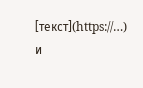[текст](https://…) и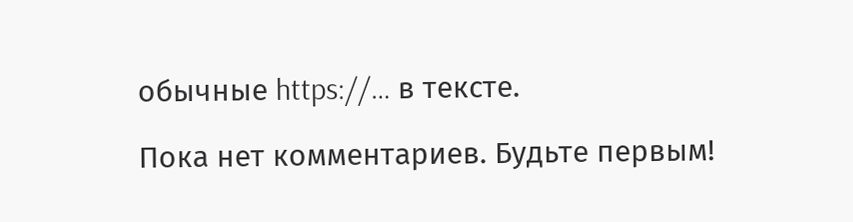обычные https://… в тексте.

Пока нет комментариев. Будьте первым!